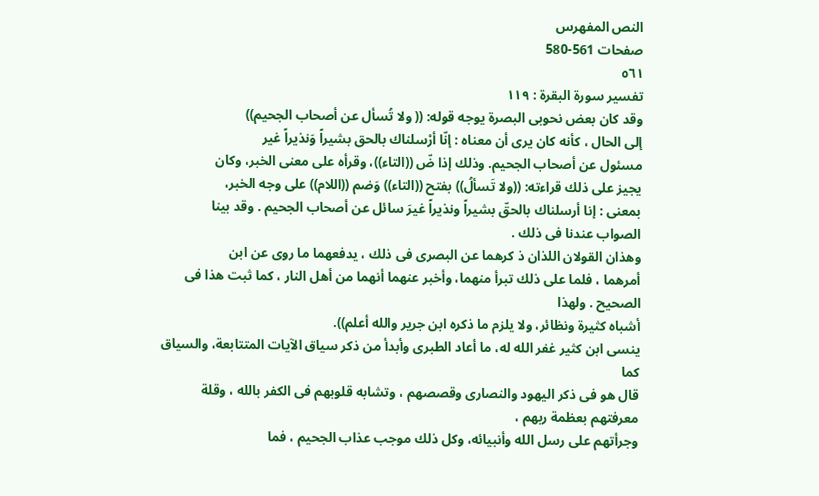النص المفهرس
صفحات 561-580
٥٦١
تفسير سورة البقرة : ١١٩
وقد كان بعض نحوبى البصرة يوجه قوله: (( ولا تُسأل عن أصحاب الجحيم))
إلى الحال ، كأنه كان يرى أن معناه : إنّا أرْسلناك بالحق بشيراً وَنذيراً غير
مسئول عن أصحاب الجحيم. وذلك إذا ضّ ((التاء))، وقرأه على معنى الخبر، وكان
يجيز على ذلك قراءته: ((ولا تَسألُ)) بفتح ((التاء)) وَضم ((اللام)) على وجه الخبر،
بمعنى : إنا أرسلناك بالحقّ بشيراً ونذيراً غيرَ سائل عن أصحاب الجحيم . وقد بينا
الصواب عندنا فى ذلك .
وهذان القولان اللذان ذ کرهما عن البصرى فى ذلك ، يدفعهما ما روى عن ابن
أمرهما ، فلما على ذلك تبرأ منهما، وأخبر عنهما أنهما من أهل النار ، كما ثبت هذا فى الصحيح . ولهذا
أشباه كثيرة ونظائر، ولا يلزم ما ذكره ابن جرير والله أعلم)).
ينسى ابن كثير غفر الله له، ما أعاد الطبرى وأبدأ من ذكر سياق الآيات المتتابعة، والسياق كما
قال هو فى ذكر اليهود والنصارى وقصصهم ، وتشابه قلوبهم فى الكفر بالله ، وقلة معرفتهم بعظمة ربهم ،
وجرأتهم على رسل الله وأنبيائه، وكل ذلك موجب عذاب الجحيم ، فما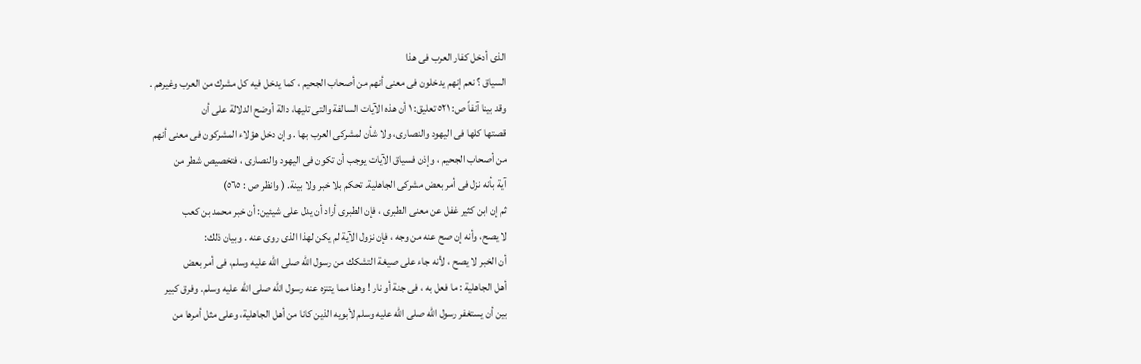الذى أدخل كفار العرب فى هذا
السياق ؟ نعم إنهم يدخلون فى معنى أنهم من أصحاب الجحيم ، كما يدخل فيه كل مشرك من العرب وغيرهم .
وقد بينا آنفاً ص: ٥٢١ تعليق: ١ أن هذه الآيات السالفة والتى تليها، دالة أوضح الدلالة على أن
قصتها كلها فى اليهود والنصارى، ولا شأن لمشركى العرب بها . وإن دخل هؤلاء المشركون فى معنى أنهم
من أصحاب الجحيم ، وإذن فسياق الآيات يوجب أن تكون فى اليهود والنصارى ، فتخصيص شطر من
آية بأنه نزل فى أمر بعض مشركى الجاهلية. تحكم بلا خبر ولا بينة. ( وانظر ص : ٥٦٥)
ثم إن ابن كثير غفل عن معنى الطبرى ، فإن الطبرى أراد أن يدل على شيئين: أن خبر محمد بن كعب
لا يصح، وأنه إن صح عنه من وجه ، فإن نزول الآية لم يكن لهذا الذى روى عنه . وبيان ذلك:
أن الخبر لا يصح ، لأنه جاء على صيغة التشكك من رسول الله صلى الله عليه وسلم، فى أمر بعض
أهل الجاهلية : ما فعل به ، فى جنة أو نار ! وهذا مما يتنزه عنه رسول الله صلى الله عليه وسلم. وفرق كبير
بين أن يستغفر رسول الله صلى الله عليه وسلم لأبويه الذين كانا من أهل الجاهلية، وعلى مثل أمرها من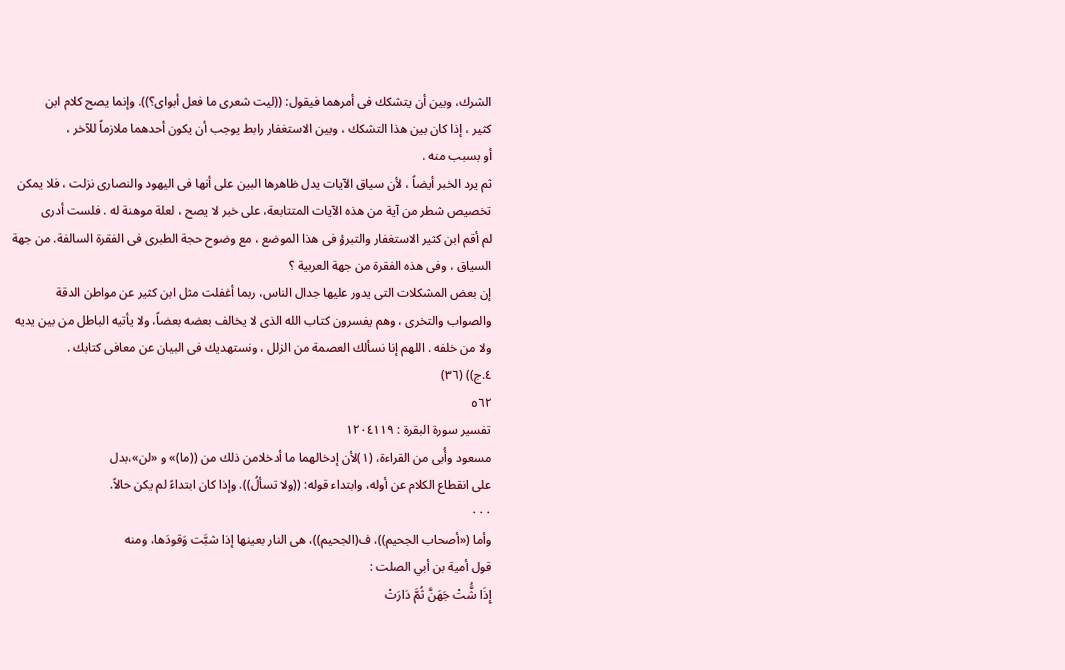الشرك، وبين أن يتشكك فى أمرهما فيقول: ((ليت شعرى ما فعل أبواى؟)). وإنما يصح كلام ابن
كثير ، إذا كان بين هذا التشكك ، وبين الاستغفار رابط يوجب أن يكون أحدهما ملازماً للآخر ،
أو بسبب منه .
ثم يرد الخبر أيضاً ، لأن سياق الآيات يدل ظاهرها البين على أنها فى اليهود والنصارى نزلت ، فلا يمكن
تخصيص شطر من آية من هذه الآيات المتتابعة، على خبر لا يصح ، لعلة موهنة له . فلست أدرى
لم أقم ابن كثير الاستغفار والتبرؤ فى هذا الموضع ، مع وضوح حجة الطبرى فى الفقرة السالفة. من جهة
السياق ، وفى هذه الفقرة من جهة العربية ؟
إن بعض المشكلات التى يدور عليها جدال الناس، ربما أغفلت مثل ابن كثير عن مواطن الدقة
والصواب والتخرى ، وهم يفسرون كتاب الله الذى لا يخالف بعضه بعضاً، ولا يأتيه الباطل من بين يديه
ولا من خلفه . اللهم إنا نسألك العصمة من الزلل ، ونستهديك فى البيان عن معافى كتابك .
٤.ج)) (٣٦)
٥٦٢
تفسير سورة البقرة : ١٢٠٤١١٩
مسعود وأُبى من القراءة، (١)لأن إدخالهما ما أدخلامن ذلك من ((ما)» و «لن»،بدل
على انقطاع الكلام عن أوله، وابتداء قوله: ((ولا تسألُ)). وإذا كان ابتداءً لم يكن حالاً.
٠٠٠
وأما («أصحاب الجحيم))، ف(الجحيم))، هى النار بعينها إذا شبَّت وَقودَها، ومنه
قول أمية بن أبي الصلت :
إِذَا شَُّتْ جَهَنَّ ثُمَّ دَارَتْ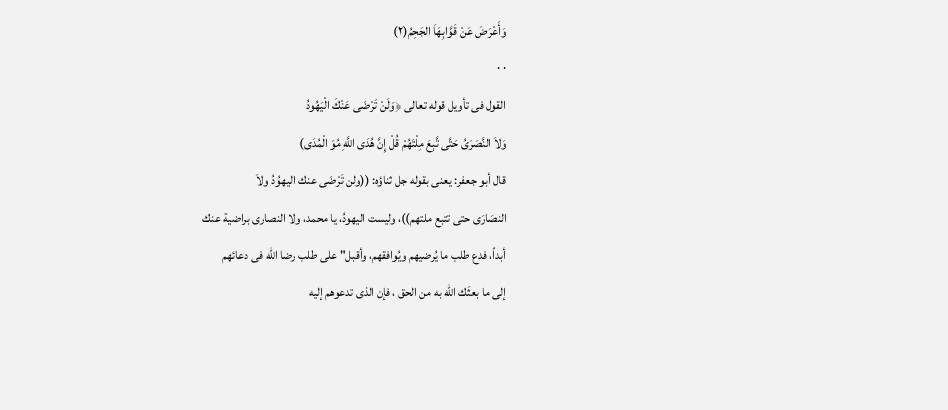وَأَعْرَضَ عَنْ قَوَّابِهَاَ الجَحِمُ(٢)
٠ ٠
القول فى تأويل قوله تعالى ﴿وَلَنْ تَرْضَى عَنْكَ الْيَهُودُ
وَلاَ النَّصَرَىُ حَتَّى تَّبِعَ مِلْتَهُمْ قُلْ إِنَّ هُدَى اللَّهِ مُوَ الْمُدَى)
قال أبو جعفر: يعنى بقوله جل ثناؤه: ((ولن تَرْضَى عنك اليهوُدُ ولاَ
النصَارَى حتى تتبع ملتهم))، وليست اليهودُ، يا محمد، ولا النصارى براضية عنك
أبداً، فدع طلب ما يُرضيهم ويُوافقهم، وأقبل" على طلب رضا الله فى دعائهم
إلى ما بعثَك اللّه به من الحق ، فإن الذى تدعوهم إليه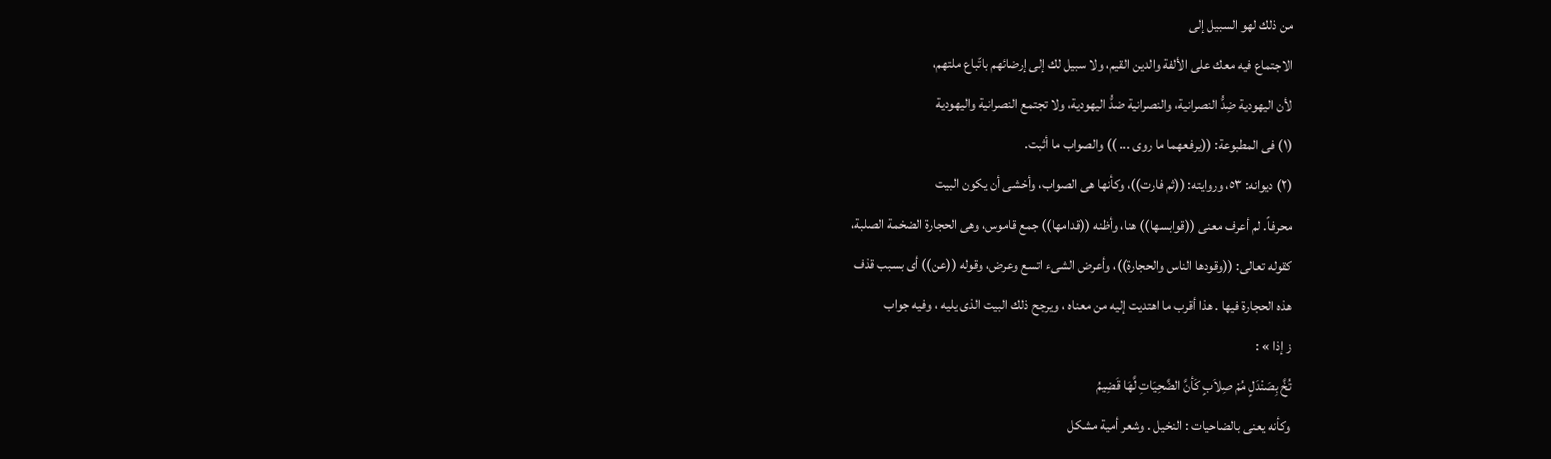من ذلك لهو السبيل إلى
الاجتماع فيه معك على الألفة والدين القيم، ولا سبيل لك إلى إرضائهم باتّباع ملتهم،
لأن اليهودية ضِدُّ النصرانية، والنصرانية ضدُّ اليهودية، ولا تجتمع النصرانية واليهودية
(١) فى المطبوعة: ((يرفعهما ما روى ... )) والصواب ما أثبت.
(٢) ديوانه: ٥٣، وروايته: ((ثم فارت))، وكأنها هى الصواب، وأخشى أن يكون البيت
محرفاً. لم أعرف معنى ((قوابسها)) هنا، وأظنه ((قدامها)) جمع قاموس، وهى الحجارة الضخمة الصلبة،
كقوله تعالى: ((وقودها الناس والحجارة))، وأعرض الشىء اتسع وعرض، وقوله ((عن)) أى بسبب قذف
هذه الحجارة فيها . هذا أقرب ما اهتديت إليه من معناه ، ويرجح ذلك البيت الذى يليه ، وفيه جواب
ز إذا » :
تُخَّ بِصَنْدَلٍ مُمْ صِلاَبٍ كَأنَّ الضَّحِيَاتِ لَّهَا قَضِيمُ
وكأنه يعنى بالضاحيات : النخيل . وشعر أمية مشكل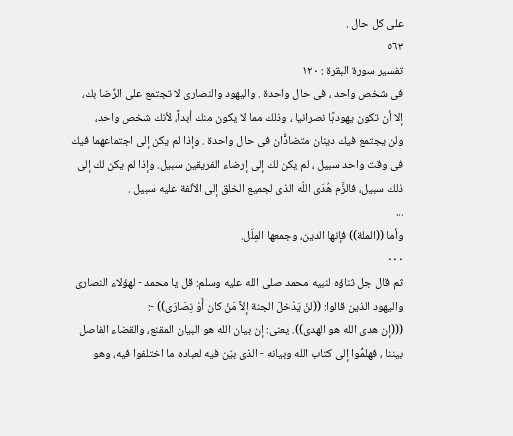على كل حال .
٥٦٣
تفسير سورة البقرة : ١٢٠
فى شخص واحد ، فى حال واحدة . واليهود والنصارى لا تجتمع على الرِّضا بك،
إلا أن تكون يهودہًا نصرانيا ، وذلك مما لا يكون منك أبداً، لأنك شخص واحد،
ولن يجتمع فيك دينان متضادًّان فى حال واحدة . وإذا لم يكن إلى اجتماعهما فيك
فى وقت واحد سبيل ، لم يكن لك إلى إرضاء الفريقين سبيل. وإذا لم يكن لك إلى
ذلك سبيل، فالزَّم هُدَى اللّه الذى لجميع الخلق إلى الألفة عليه سبيل .
...
وأما ((الملة)) فإنها الدين، وجمعها المِلَل.
٠٠٠
ثم قال جل ثناؤه لنبيه محمد صلى الله عليه وسلم: قل یا محمد - لهؤلاء النصارى
واليهود الذين قالوا: ((لنْ يَدْخلَ الجنة إلاَّ مَنْ كان أَوْ نِصَارَى)) -:
(((إن هدى الله هو الهدى)). يعنى: إن بيان الله هو البيان المقنع، والقضاء الفاصل
بيننا ، فهلمُّوا إلى كتاب الله وبيانه - الذى بيّن فيه لعباده ما اختلفوا فيه، وهو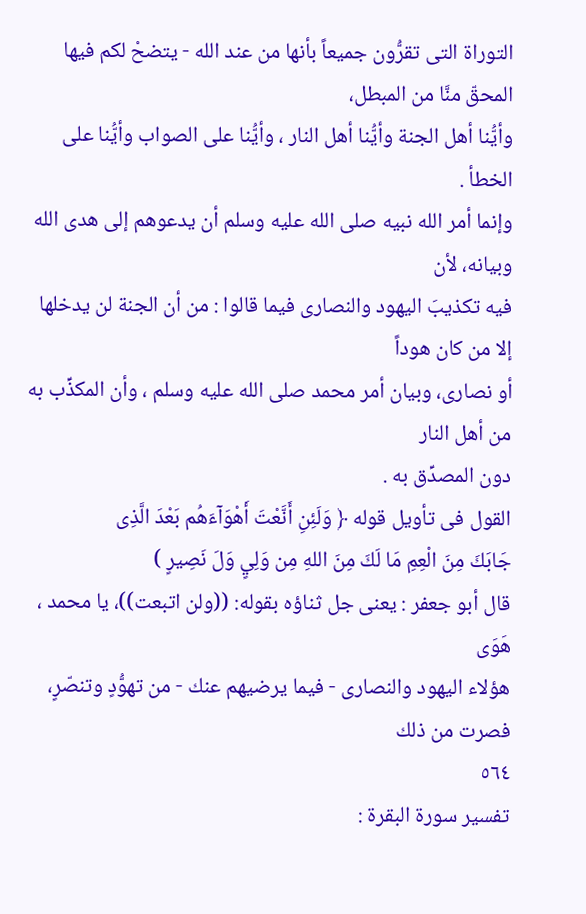التوراة التى تقرُّون جميعاً بأنها من عند الله - يتضحْ لكم فيها المحقّ منَّا من المبطل،
وأيُّنا أهل الجنة وأيُّنا أهل النار ، وأيُّنا على الصواب وأيُّنا على الخطأ .
وإنما أمر الله نبيه صلى الله عليه وسلم أن يدعوهم إلى هدى الله وبيانه، لأن
فيه تكذيبَ اليهود والنصارى فيما قالوا : من أن الجنة لن يدخلها إلا من كان هوداً
أو نصارى، وبيان أمر محمد صلى الله عليه وسلم ، وأن المكذِّب به من أهل النار
دون المصدِّق به .
القول فى تأويل قوله ﴿ وَلَئِنِ أَنَّعْتَ أَهْوَآءَهُم بَعْدَ الَّذِى
جَابَكَ مِنَ الْعِمِ مَا لَكَ مِنَ اللهِ مِن وَلِيٍ وَلَ نَصِيرٍ )
قال أبو جعفر : يعنى جل ثناؤه بقوله: ((ولن اتبعت))، يا محمد ، هَوَى
هؤلاء اليهود والنصارى - فيما يرضيهم عنك - من تهوُّدٍ وتنصّرٍ، فصرت من ذلك
٥٦٤
تفسير سورة البقرة :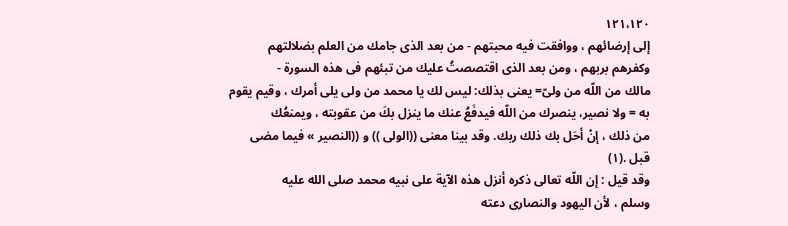١٢١،١٢٠
إلى إرضائهم ، ووافقت فيه محبتهم - من بعد الذى جامك من العلم بضلالتهم
وكفرهم بربهم ، ومن بعد الذى اقتصصتُ عليك من تبئهم فى هذه السورة -
مالك من اللّه من ولىّ= يعنى بذلك: ليس لك يا محمد من ولى يلى أمرك ، وقيم يقوم
به = ولا نصير، ينصرك من اللّه فيدفَعُ عنك ما ينزل بكَ من عقوبته ، ويمنعُك
من ذلك ، إنْ أحَل بك ذلك ربك. وقد بينا معنى ((الولى )) و ((النصير » فيما مضى
قبل .(١)
وقد قيل : إن اللّه تعالى ذكره أنزل هذه الآية على نبيه محمد صلى الله عليه
وسلم ، لأن اليهود والنصارى دعته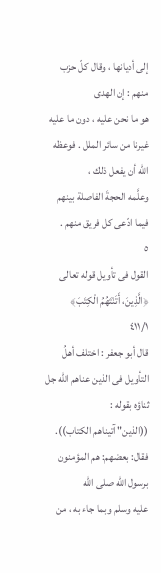إلى أديانها ، وقال كلّ حزب منهم : إن الهدى
هو ما نحن عليه ، دون ما عليه غيرنا من سائر الملل . فوعظه اللّه أن يفعل ذلك ،
وعلَّمه الحجةَ الفاصلة بينهم فيما ادّعى كل فريق منهم .
٥
القول فى تأويل قوله تعالى ﴿الَّذِينَ، أَتَنْتَهُمُ الْكِتَبَ﴾
٤١١/١
قال أبو جعفر : اختلف أهلُ التأويل فى الذين عناهم الله جل ثناؤه بقوله :
((الذين" آتيناهم الكتاب)). فقال: بعضهم: هم المؤمنون برسول الله صلى الله
عليه وسلم وبما جاء به ، من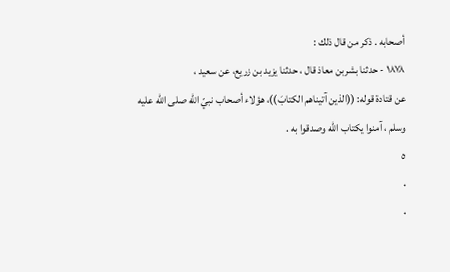أصحابه . ذكر من قال ذلك :
١٨٧٨ - حدثنا بشربن معاذ قال ، حدثنا يزيد بن زريع، عن سعيد ،
عن قتادة قوله: ((الذين آتيناهم الكتابَ))، هؤلاء أصحاب نبيّ اللّه صلى الله عليه
وسلم ، آمنوا یکتاب الله وصدقوا به .
٥
٠
٠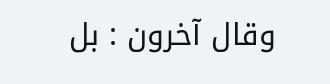وقال آخرون : بل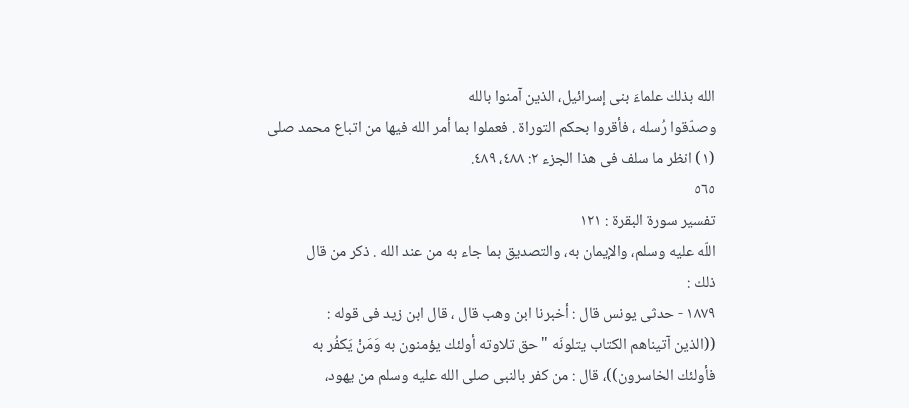الله بذلك علماءَ بنى إسرائيل، الذين آمنوا بالله
وصدّقوا رُسله ، فأقروا بحكم التوراة . فعملوا بما أمر الله فيها من اتباع محمد صلى
(١) انظر ما سلف فى هذا الجزء ٢: ٤٨٨، ٤٨٩.
٥٦٥
تفسير سورة البقرة : ١٢١
اللّه عليه وسلم، والإيمان به، والتصديق بما جاء به من عند الله . ذكر من قال
ذلك :
١٨٧٩ - حدثی یونس قال : أخبرنا ابن وهب قال ، قال ابن زيد فى قوله :
((الذين آتيناهم الكتاب يتلونَه "حق تلاوته أولئك يؤمنون به وَمَنْ يَكفُر به
فأولئك الخاسرون))، قال : من كفر بالنبى صلى الله عليه وسلم من يهود،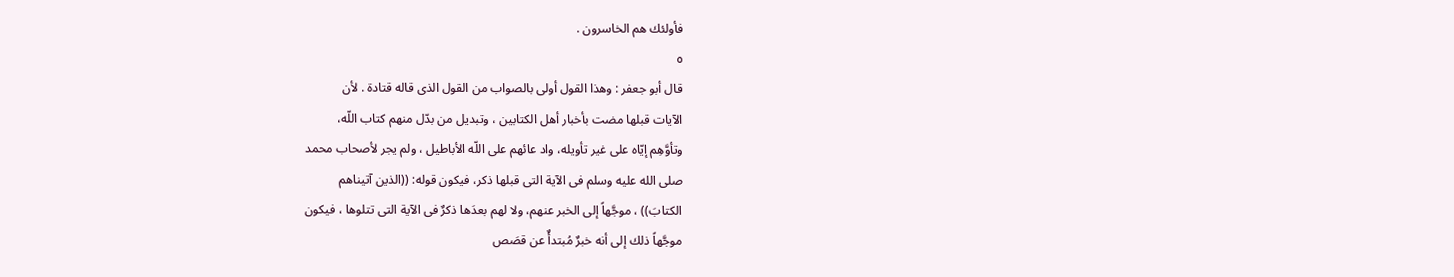فأولئك هم الخاسرون .
٥
قال أبو جعفر : وهذا القول أولى بالصواب من القول الذى قاله قتادة . لأن
الآيات قبلها مضت بأخبار أهل الكتابين ، وتبديل من بدّل منهم كتاب اللّه،
وتأوَّهِم إيّاه على غير تأويله، واد عائهم على اللّه الأباطيل ، ولم يجر لأصحاب محمد
صلى الله عليه وسلم فى الآية التى قبلها ذكر، فيكون قوله: ((الذين آتيناهم
الكتابَ)) ، موجَّهاً إلى الخبر عنهم، ولا لهم بعدَها ذكرٌ فى الآية التى تتلوها ، فيكون
موجَّهاً ذلك إلى أنه خبرٌ مُبتدأٌ عن قصَص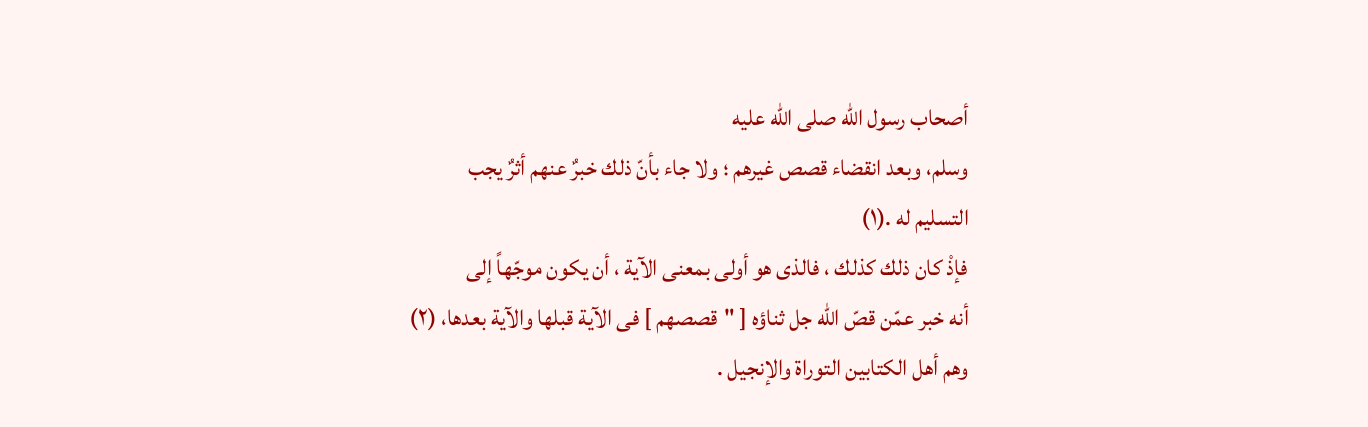أصحاب رسول الله صلى الله عليه
وسلم، وبعد انقضاء قصص غيرهم ؛ ولا جاء بأنّ ذلك خبرٌ عنهم أثرٌ يجب
التسليم له .(١)
فإذْ كان ذلك كذلك ، فالذى هو أولى بمعنى الآية ، أن يكون موجّهاً إلى
أنه خبر عمّن قصّ الله جل ثناؤه [ "قصصهم ] فى الآية قبلها والآية بعدها، (٢)
وهم أهل الكتابين التوراة والإنجيل .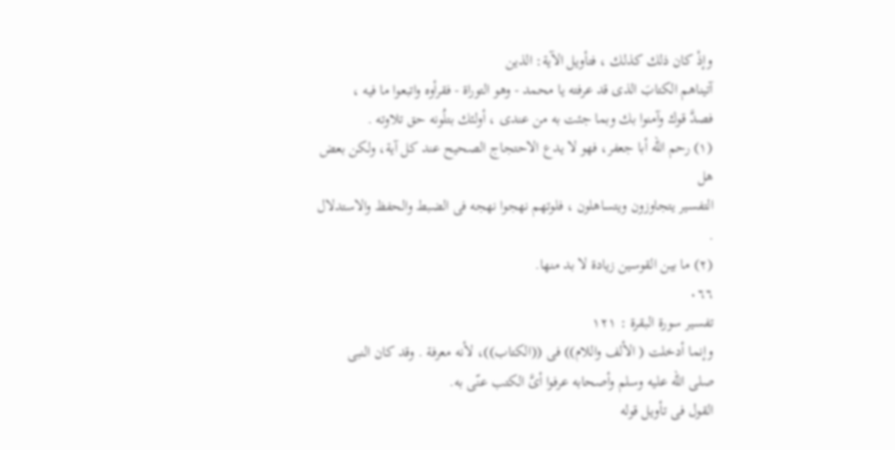وإذْ كان ذلك كذلك ، فتأويل الآية: الذين
آتيناهم الكتابَ الذى قد عرفته يا محمد - وهو التوراة - فقرأوه واتبعوا ما فيه ،
فصدَّ قوك وآمنوا بك وبما جئت به من عندى ، أولئك بتلُونه حق تلاوته .
(١) رحم الله أبا جعفر، فهو لا يدع الاحتجاج الصحيح عند كل آية، ولكن بعض هل
التفسير يتجاوزون ويتساهلون ، فلوتهم نهجوا نهجه فى الضبط والحفظ والاستدلال .
(٢) ما بين القوسين زيادة لا بد منها.
٠٦٦
تفسير سورة البقرة : ١٢١
وإنما أدخلت ( الألف واللام)) فى ((الكتاب))، لأنه معرفة . وقد كان النبى
صلى الله عليه وسلم وأصحابه عرفوا أىَّ الكتب عنّى به.
القول فى تأويل قوله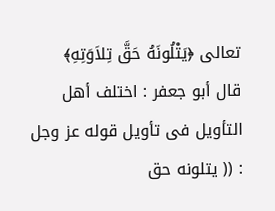تعالى ﴿يَتْلُونَهُ حَقَّ تِلاَوَتِهِ﴾
قال أبو جعفر : اختلف أهل التأويل فى تأويل قوله عز وجل : (( يتلونه حق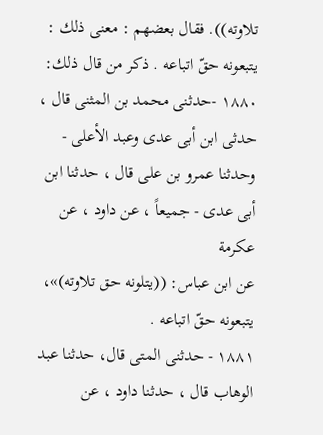تلاوته)). فقال بعضهم : معنى ذلك : يتبعونه حقّ اتباعه . ذكر من قال ذلك:
١٨٨٠ -حدثنى محمد بن المثنى قال ، حدثی ابن أبى عدی وعبد الأعلى -
وحدثنا عمرو بن على قال ، حدثنا ابن أبى عدى - جميعاً ، عن داود ، عن عكرمة
عن ابن عباس: ((يتلونه حق تلاوته)»، يتبعونه حقّ اتباعه .
١٨٨١ - حدثنى المتى قال، حدثنا عبد الوهاب قال ، حدثنا داود ، عن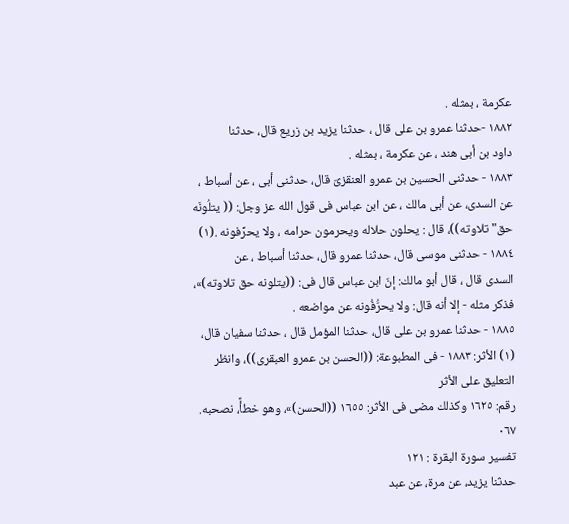عكرمة ، بمثله .
١٨٨٢ -حدثنا عمرو بن علی قال ، حدثنا یزید بن زريع قال، حدثنا
داود بن أبى هند ، عن عكرمة ، بمثله .
١٨٨٣ - حدثنى الحسين بن عمرو العنقزىّ قال، حدثنى أبى ، عن أسباط ،
عن السدى، عن أبى مالك ، عن ابن عباس فى قول الله عز وجل: (( يتلُونَه
حق" تلاوته))، قال : يحلون حلاله ويحرمون حرامه ، ولا يحرِّفونه .(١)
١٨٨٤ - حدثنى موسى قال، حدثنا عمرو قال، حدثنا أسباط ، عن
السدى قال ، قال أبو مالك: إنّ ابن عباس قال فى: ((يتلونه حق تلاوته)»،
فذكر مثله - إلا أنه قال: ولا يحرُّفُونه عن مواضعه .
١٨٨٥ - حدثنا عمرو بن على قال، حدثنا المؤمل قال ، حدثنا سفيان قال،
(١) الأثر: ١٨٨٣ - فى المطبوعة: ((الحسن بن عمرو العبقرى))، وانظر التعليق على الأثر
رقم: ١٦٢٥ وكذلك مضى فى الأثر: ١٦٥٥ ((الحسن)»، وهو خطأً، نصحبه.
٠٦٧
تفسير سورة البقرة : ١٢١
حدثنا يزيد، عن مرة، عن عبد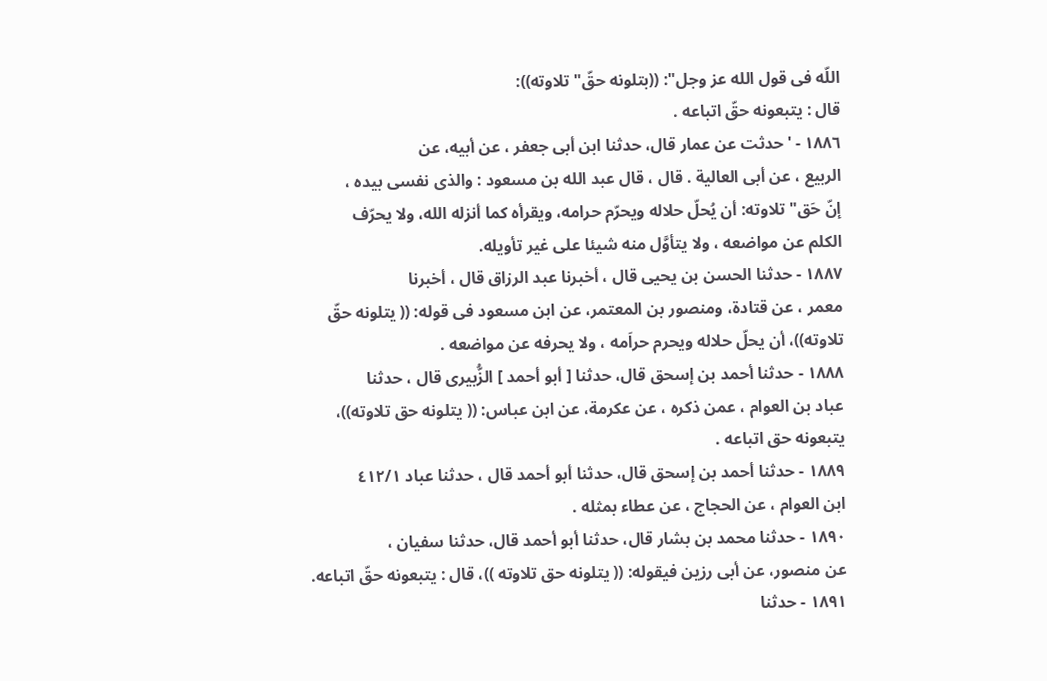اللّه فى قول الله عز وجل": ((بتلونه حقّ" تلاوته)):
قال : يتبعونه حقّ اتباعه .
١٨٨٦ - 'حدثت عن عمار قال، حدثنا ابن أبى جعفر ، عن أبيه، عن
الربيع ، عن أبى العالية . قال ، قال عبد الله بن مسعود : والذى نفسى بيده ،
إنّ حَق" تلاوته: أن يُحلّ حلاله ويحرّم حرامه، ويقرأه كما أنزله الله، ولا يحرّف
الكلم عن مواضعه ، ولا يتأوَّل منه شيئا على غير تأويله.
١٨٨٧ - حدثنا الحسن بن يحيى قال ، أخبرنا عبد الرزاق قال ، أخبرنا
معمر ، عن قتادة، ومنصور بن المعتمر، عن ابن مسعود فى قوله: (( يتلونه حقّ
تلاوته))، أن يحلّ حلاله ويحرم حراَمه ، ولا يحرفه عن مواضعه .
١٨٨٨ - حدثنا أحمد بن إسحق قال، حدثنا [ أبو أحمد ] الزُّبيرى قال ، حدثنا
عباد بن العوام ، عمن ذكره ، عن عكرمة، عن ابن عباس: (( یتلونه حق تلاوته))،
يتبعونه حق اتباعه .
١٨٨٩ - حدثنا أحمد بن إسحق قال، حدثنا أبو أحمد قال ، حدثنا عباد ٤١٢/١
ابن العوام ، عن الحجاج ، عن عطاء بمثله .
١٨٩٠ - حدثنا محمد بن بشار قال، حدثنا أبو أحمد قال، حدثنا سفيان ،
عن منصور، عن أبى رزین فیقوله: (( یتلونه حق تلاوته ))، قال : يتبعونه حقّ اتباعه.
١٨٩١ - حدثنا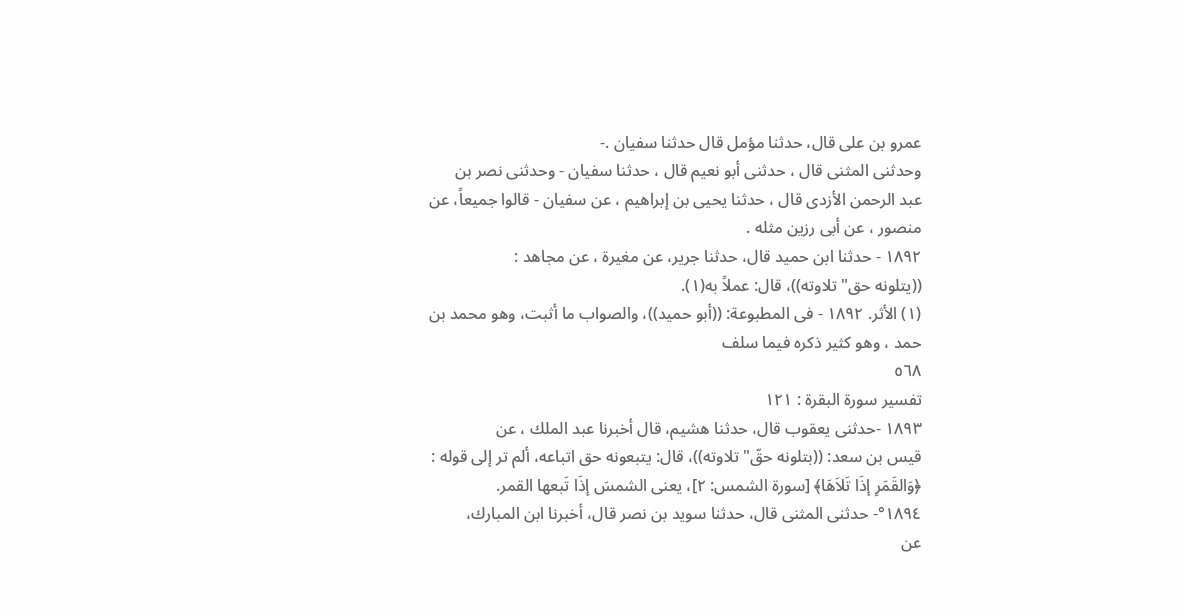عمرو بن على قال، حدثنا مؤمل قال حدثنا سفيان .-
وحدثنى المثنى قال ، حدثنى أبو نعيم قال ، حدثنا سفيان - وحدثنى نصر بن
عبد الرحمن الأزدى قال ، حدثنا يحيى بن إبراهيم ، عن سفيان - قالوا جميعاً، عن
منصور ، عن أبى رزين مثله .
١٨٩٢ - حدثنا ابن حميد قال، حدثنا جرير، عن مغيرة ، عن مجاهد :
((يتلونه حق" تلاوته))، قال: عملاً به(١).
(١) الأثر. ١٨٩٢ - فى المطبوعة: ((أبو حميد))، والصواب ما أثبت، وهو محمد بن
حمد ، وهو كثير ذكره فيما سلف
٥٦٨
تفسير سورة البقرة : ١٢١
١٨٩٣ -حدثنی یعقوب قال، حدثنا هشيم، قال أخبرنا عبد الملك ، عن
قيس بن سعد: ((بتلونه حقّ" تلاوته))، قال: يتبعونه حق اتباعه، ألم تر إلى قوله :
﴿وَالقَمَرِ إذَا تَلاَهَا﴾ [سورة الشمس: ٢]، يعنى الشمسَ إذَا تَبعها القمر.
١٨٩٤°- حدثنى المثنى قال، حدثنا سويد بن نصر قال، أخبرنا ابن المبارك،
عن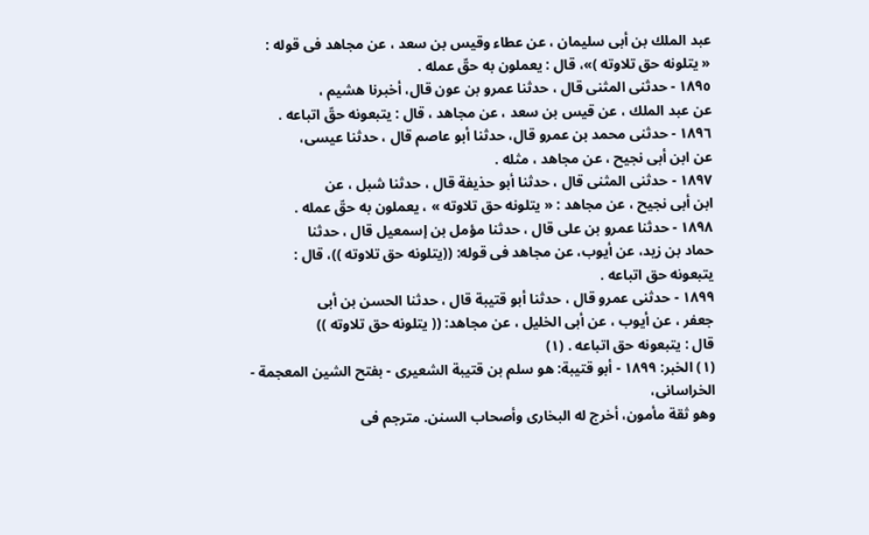عبد الملك بن أبى سليمان ، عن عطاء وقيس بن سعد ، عن مجاهد فى قوله :
« یتلونه حق تلاوته )»، قال : يعملون به حقّ عمله .
١٨٩٥ - حدثنى المثنى قال ، حدثنا عمرو بن عون قال، أخبرنا هشيم ،
عن عبد الملك ، عن قيس بن سعد ، عن مجاهد ، قال : يتبعونه حقّ اتباعه .
١٨٩٦ - حدثنى محمد بن عمرو قال، حدثنا أبو عاصم قال ، حدثنا عيسى،
عن ابن أبى نجیح ، عن مجاهد ، مثله .
١٨٩٧ - حدثنى المثنى قال ، حدثنا أبو حذيفة قال ، حدثنا شبل ، عن
ابن أبی نجیح ، عن مجاهد : « یتلونه حق تلاوته » ، يعملون به حقّ عمله .
١٨٩٨ - حدثنا عمرو بن على قال ، حدثنا مؤمل بن إسمعيل قال ، حدثنا
حماد بن زيد، عن أيوب، عن مجاهد فى قوله: ((يتلونه حق تلاوته ))، قال :
يتبعونه حق اتباعه .
١٨٩٩ - حدثنى عمرو قال ، حدثنا أبو قتيبة قال ، حدثنا الحسن بن أبى
جعفر ، عن أيوب ، عن أبى الخليل ، عن مجاهد: (( يتلونه حق تلاوته ))
قال : يتبعونه حق اتباعه . (١)
(١) الخبر: ١٨٩٩ - أبو قتيبة: هو سلم بن قتيبة الشعيرى - بفتح الشين المعجمة - الخراسانى،
وهو ثقة مأمون، أخرج له البخارى وأصحاب السنن. مترجم فى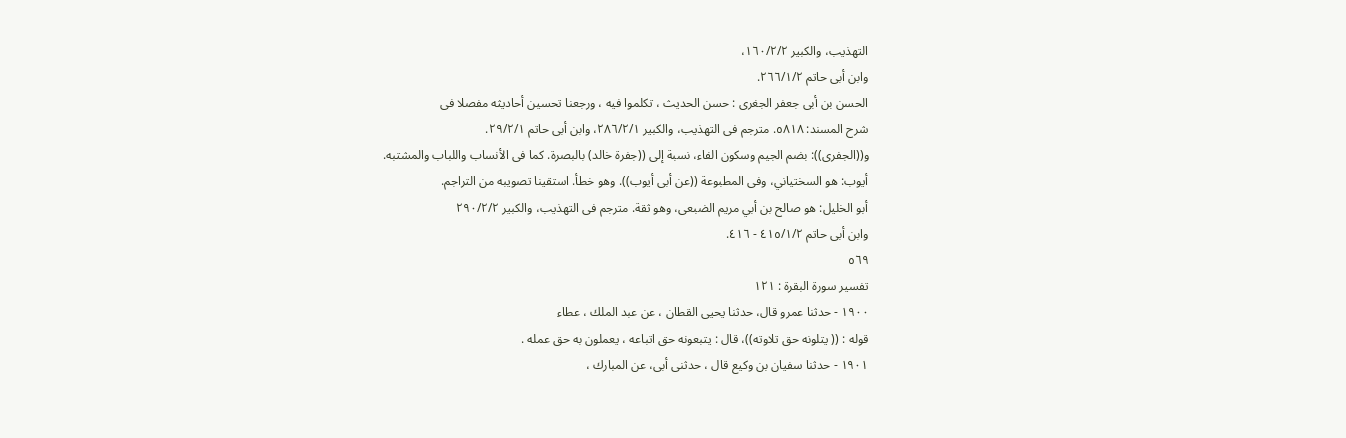التهذيب، والكبير ١٦٠/٢/٢،
وابن أبى حاتم ٢٦٦/١/٢.
الحسن بن أبى جعفر الجغرى : حسن الحديث ، تكلموا فيه ، ورجعنا تحسين أحاديثه مفصلا فى
شرح المسند: ٥٨١٨. مترجم فى التهذيب، والكبير ٢٨٦/٢/١، وابن أبى حاتم ٢٩/٢/١.
و((الجفرى)): بضم الجيم وسكون الفاء، نسبة إلى ((جفرة خالد) بالبصرة. كما فى الأنساب واللباب والمشتبه.
أيوب: هو السختياني، وفى المطبوعة ((عن أبى أيوب)). وهو خطأ. استقينا تصويبه من التراجم.
أبو الخليل: هو صالح بن أبي مريم الضبعى، وهو ثقة. مترجم فى التهذيب، والكبير ٢٩٠/٢/٢
وابن أبى حاتم ٤١٥/١/٢ - ٤١٦.
٥٦٩
تفسير سورة البقرة : ١٢١
١٩٠٠ - حدثنا عمرو قال، حدثنا يحيى القطان ، عن عبد الملك ، عطاء
قوله : (( یتلونه حق تلاوته))، قال : يتبعونه حق اتباعه ، يعملون به حق عمله .
١٩٠١ - حدثنا سفيان بن وكيع قال ، حدثنى أبى، عن المبارك ،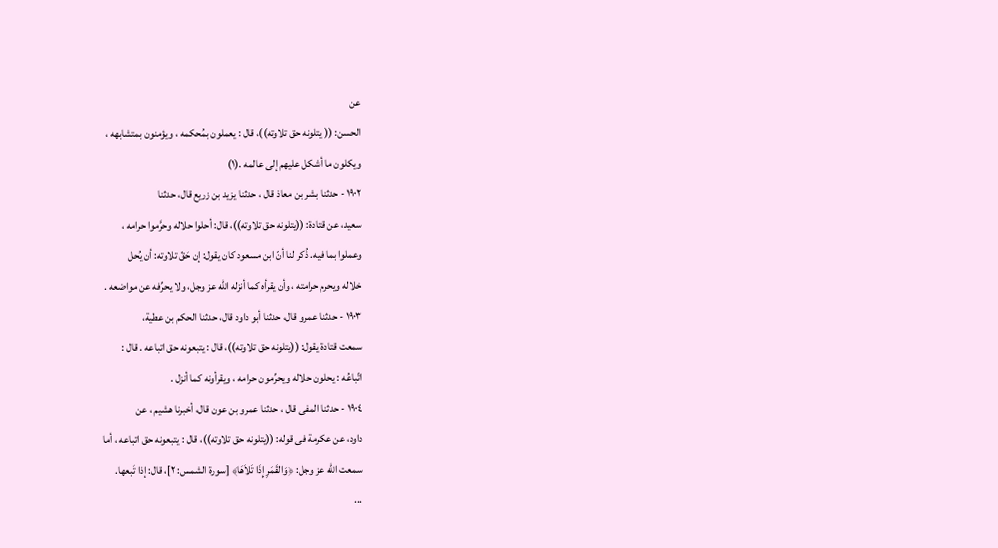عن
الحسن: (( يتلونه حق تلاوته))، قال : يعملون بمُحكمه ، ويؤمنون بمتشابهه ،
ویکلون ما أشكل عليهم إلى عالمه .(١)
١٩٠٢ - حدثنا بشر بن معاذ قال ، حدثنا يزيد بن زريع قال، حدثنا
سعيد، عن قتادة: ((يتلونه حق تلاوته))، قال: أحلوا حلاله وحرَّموا حرامه ،
وعملوا بما فيه. ذُكر لنا أنّ ابن مسعود كان يقول: إن حَقّ تلاوته: أن يُحل
خلاله ويحرم حرامته ، وأن يقرأه كما أنزله الله عز وجل، ولا يحرِّفه عن مواضعه .
١٩٠٣ - حدثنا عمرو قال، حدثنا أبو داود قال، حدثنا الحكم بن عطية،
سمعت قتادة يقول: ((يتلونه حق تلاوته))، قال : يتبعونه حق اتباعه . قال :
اتّباعُه : يحلون حلاله ويحرِّمون حرامه ، ويقرأونه كما أنزل .
١٩٠٤ - حدثنا المفى قال ، حدثنا عمرو بن عون قال، أخبرنا هشيم ، عن
داود، عن عكرمة فى قوله: ((يتلونه حق تلاوته))، قال : يتبعونه حق اتباعه ، أما
سمعت اللّه عز وجل: ﴿وَالقَمَرِ إِذَا تَلاَهَا﴾ [سورة الشمس: ٢]، قال: إذا تَبعها.
...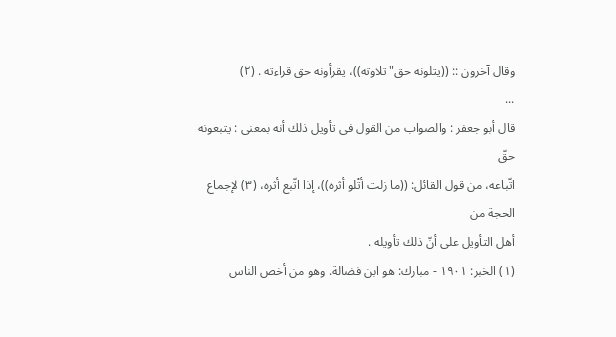وقال آخرون :: ((يتلونه حق" تلاوته))، يقرأونه حق قراءته . (٢)
...
قال أبو جعفر : والصواب من القول فى تأويل ذلك أنه بمعنى : يتبعونه حقّ
اتّباعه، من قول القائل: ((ما زلت أتْلو أثره))، إذا اتّبع أثره، (٣) لإجماع الحجة من
أهل التأويل على أنّ ذلك تأويله .
(١) الخبر: ١٩٠١ - مبارك: هو ابن فضالة. وهو من أخص الناس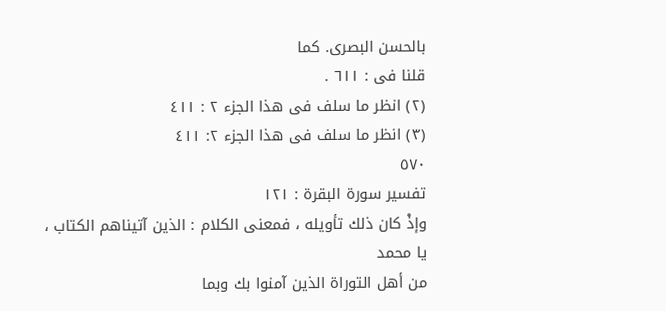بالحسن البصرى. كما
قلنا فى : ٦١١ .
(٢) انظر ما سلف فى هذا الجزء ٢ : ٤١١
(٣) انظر ما سلف فى هذا الجزء ٢: ٤١١
٥٧٠
تفسير سورة البقرة : ١٢١
وإذْ كان ذلك تأويله ، فمعنى الكلام : الذين آتيناهم الكتاب ، يا محمد
من أهل التوراة الذين آمنوا بك وبما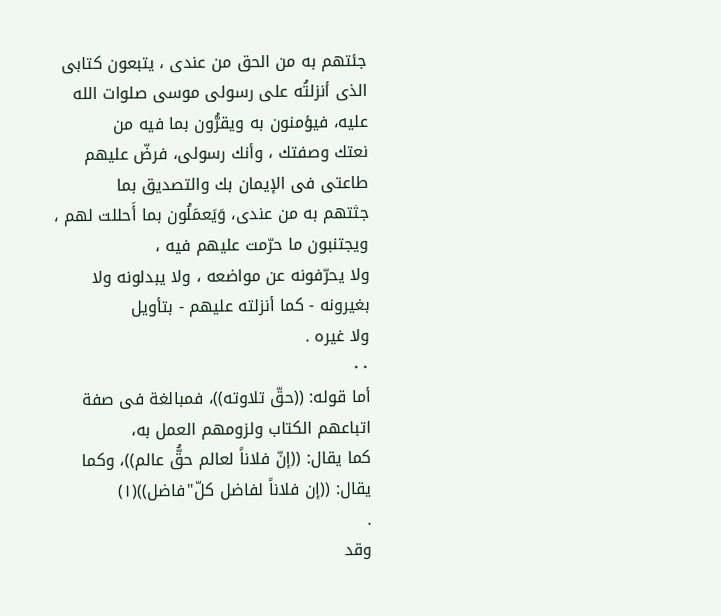جئتهم به من الحق من عندى ، يتبعون كتابى
الذى أنزلتُه على رسولى موسى صلوات الله عليه، فيؤمنون به ويقرُّون بما فيه من
نعتك وصفتك ، وأنك رسولى، فرضّ عليهم طاعتى فى الإيمان بك والتصديق بما
جثتهم به من عندى، وَيَعمَلُون بما أَحللت لهم ، ويجتنبون ما حرّمت عليهم فيه ،
ولا يحرّفونه عن مواضعه ، ولا يبدلونه ولا بغيرونه - كما أنزلته عليهم - بتأويل
ولا غيره .
٠٠
أما قوله: ((حقّ تلاوته))، فمبالغة فى صفة اتباعهم الكتاب ولزومهم العمل به،
كما يقال: ((إنّ فلاناً لعالم حقُّ عالم))، وكما يقال: ((إن فلاناً لفاضل كلّ"فاضل))(١)
.
وقد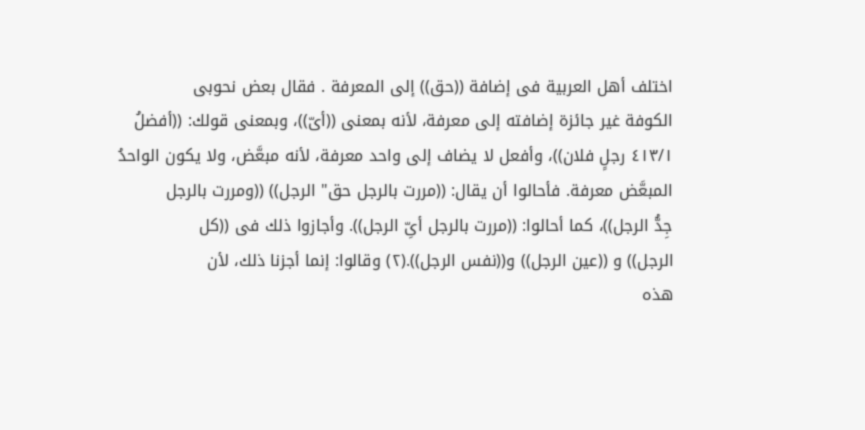اختلف أهل العربية فى إضافة ((حق)) إلى المعرفة . فقال بعض نحوبى
الكوفة غير جائزة إضافته إلى معرفة، لأنه بمعنى ((أىّ))، وبمعنى قولك: ((أفضلُ
٤١٣/١ رجلٍ فلان))، وأفعل لا يضاف إلى واحد معرفة، لأنه مبعَّض، ولا يكون الواحدُ
المبعَّض معرفة. فأحالوا أن يقال: ((مررت بالرجل حق" الرجل)) ((ومررت بالرجل
جِدُّ الرجل))، كما أحالوا: ((مررت بالرجل أىِّ الرجل)). وأجازوا ذلك فى ((كل
الرجل)) و ((عين الرجل)) و((نفس الرجل)).(٢) وقالوا: إنما أجزنا ذلك، لأن
هذه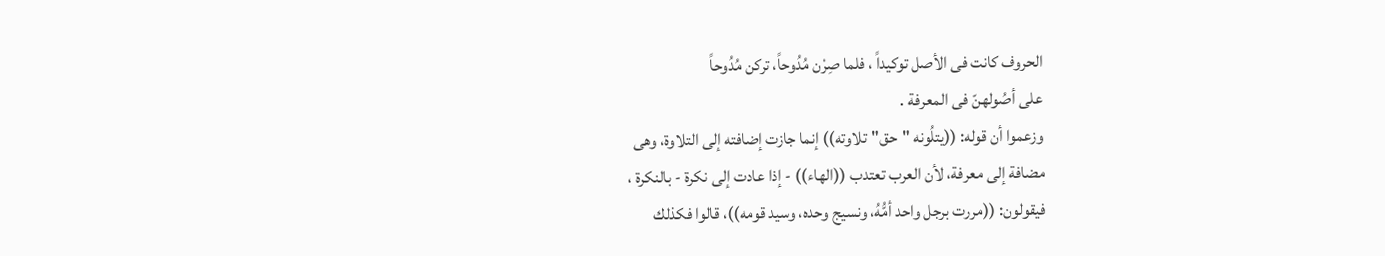الحروف كانت فى الأصل توكيداً ، فلما صِرْن مُدُوحاً، تركن مُدُوحاً
على أصُولهنّ فى المعرفة .
وزعموا أن قوله: ((يتلُونه "حق"تلاوته)) إنما جازت إضافته إلى التلاوة، وهى
مضافة إلى معرفة، لأن العرب تعتدب ((الهاء)) - إذا عادت إلى نكرة - بالنكرة ،
فيقولون: ((مررت برجل واحد أمُّهُ، ونسيج وحده، وسيد قومه))، قالوا فكذلك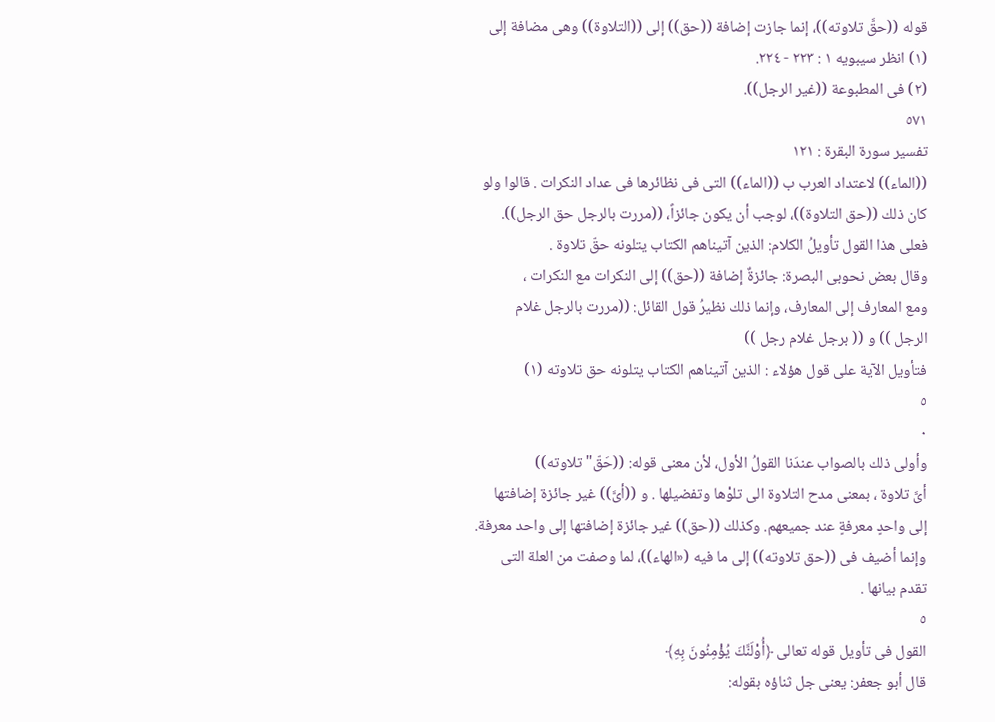قوله ((حقَّ تلاوته))، إنما جازت إضافة ((حق)) إلى ((التلاوة)) وهى مضافة إلى
(١) انظر سيبويه ١ : ٢٢٣ - ٢٢٤.
(٢) فى المطبوعة ((غير الرجل)).
٥٧١
تفسير سورة البقرة : ١٢١
((الماء)) لاعتداد العرب ب ((الماء)) التى فى نظائرها فى عداد النكرات . قالوا ولو
كان ذلك ((حق التلاوة))، لوجب أن يكون جائزاً، ((مررت بالرجل حق الرجل)).
فعلى هذا القول تأويلُ الكلام: الذين آتيناهم الكتاب يتلونه حقّ تلاوة .
وقال بعض نحوبى البصرة: جائزةٌ إضافة ((حق)) إلى النكرات مع النكرات ،
ومع المعارف إلى المعارف، وإنما ذلك نظيرُ قول القائل: ((مررت بالرجل غلام
الرجل )) و (( برجل غلام رجل ))
فتأويل الآية على قول هؤلاء : الذين آتيناهم الكتاب يتلونه حق تلاوته (١)
٥
٠
وأولى ذلك بالصواب عندَنا القولُ الأول، لأن معنى قوله: ((حَقّ" تلاوته))
أىَّ تلاوة ، بمعنى مدح التلاوة الى تلوْها وتفضيلها . و ((أىَّ)) غير جائزة إضافتها
إلى واحدٍ معرفةٍ عند جميعهم. وكذلك ((حق)) غير جائزة إضافتها إلى واحد معرفة.
وإنما أضيف فى ((حق تلاوته)) إلى ما فيه («الهاء))، لما وصفت من العلة التى
تقدم بيانها .
٥
القول فى تأويل قوله تعالى ﴿أُوْلَنَّكَ يُؤْمِنُونَ بِهِ﴾
قال أبو جعفر: يعنى جل ثناؤه بقوله: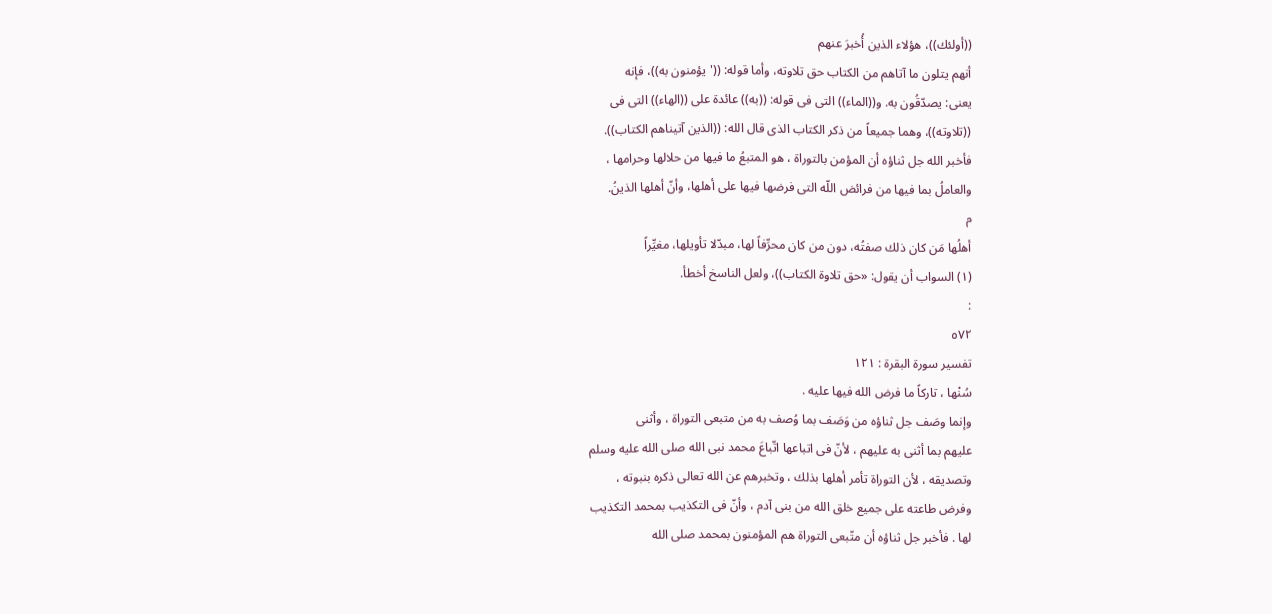((أولئك))، هؤلاء الذين أُخبرَ عنهم
أنهم يتلون ما آتاهم من الكتاب حق تلاوته، وأما قوله: (('يؤمنون به))، فإنه
يعنى: يصدّقُون به. و((الماء)) التى فى قوله: ((به)) عائدة على ((الهاء)) التى فى
((تلاوته))، وهما جميعاً من ذكر الكتاب الذى قال الله: ((الذين آتيناهم الكتاب)).
فأخبر الله جل ثناؤه أن المؤمن بالتوراة ، هو المتبعُ ما فيها من حلالها وحرامها ،
والعاملُ بما فيها من فرائض اللّه التى فرضها فيها على أهلها، وأنّ أهلها الذينُ.
م
أهلُها مَن كان ذلك صفتُه، دون من كان محرِّفاً لها، مبدّلا تأويلها، مغيِّراً
(١) السواب أن يقول: «حق تلاوة الكتاب))، ولعل الناسخ أخطأ.
:
٥٧٢
تفسير سورة البقرة : ١٢١
سُنْها ، تاركاً ما فرض الله فيها عليه .
وإنما وصَف جل ثناؤه من وَصَف بما وُصف به من متبعى التوراة ، وأثنى
عليهم بما أثنى به عليهم ، لأنّ فى اتباعها اتّباعَ محمد نبى الله صلى الله عليه وسلم
وتصديقه ، لأن التوراة تأمر أهلها بذلك ، وتخبرهم عن الله تعالى ذكره بنبوته ،
وفرض طاعته على جميع خلق الله من بنى آدم ، وأنّ فى التكذيب بمحمد التكذيب
لها . فأخبر جل ثناؤه أن متّبعى التوراة هم المؤمنون بمحمد صلى الله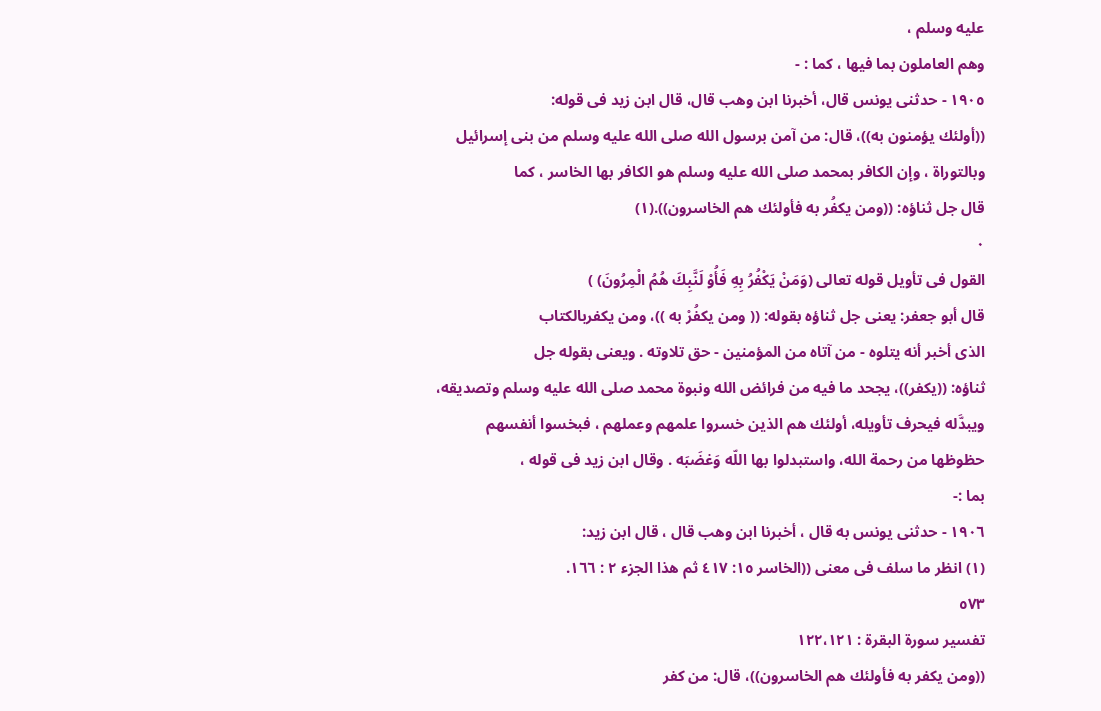عليه وسلم ،
وهم العاملون بما فيها ، كما : -
١٩٠٥ - حدثنى يونس قال، أخبرنا ابن وهب قال، قال ابن زيد فى قوله:
((أولئك يؤمنون به))، قال: من آمن برسول الله صلى الله عليه وسلم من بنى إسرائيل
وبالتوراة ، وإن الكافر بمحمد صلى الله عليه وسلم هو الكافر بها الخاسر ، كما
قال جل ثناؤه: ((ومن يكفُر به فأولئك هم الخاسرون)).(١)
٠
القول فى تأويل قوله تعالى (وَمَنْ يَكْفُرُ بِهِ فَأُوْ لَنَّبِكَ هُمُ الْمِرُونَ) )
قال أبو جعفر: یعنی جل ثناؤه بقوله: (( ومن یکفُرْ به ))، ومن یکفربالكتاب
الذى أخبر أنه يتلوه - من آتاه من المؤمنين - حق تلاوته . ویعنی بقوله جل
ثناؤه: ((يكفر))، يجحد ما فيه من فرائض الله ونبوة محمد صلى الله عليه وسلم وتصديقه،
ويبدَّله فيحرف تأويله، أولئك هم الذين خسروا علمهم وعملهم ، فبخسوا أنفسهم
حظوظها من رحمة الله، واستبدلوا بها اللّه وَغضَبَه . وقال ابن زيد فى قوله ،
بما :-
١٩٠٦ - حدثنى يونس به قال ، أخبرنا ابن وهب قال ، قال ابن زيد:
(١) انظر ما سلف فى معنى ((الخاسر ١٥: ٤١٧ ثم هذا الجزء ٢ : ١٦٦.
٥٧٣
تفسير سورة البقرة : ١٢٢،١٢١
((ومن يكفر به فأولئك هم الخاسرون))، قال: من كفر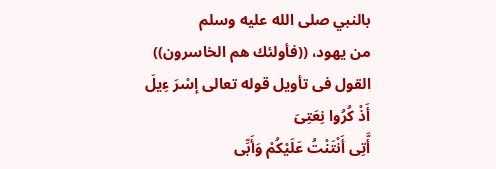بالنبي صلى الله عليه وسلم
من يهود، ((فأولئك هم الخاسرون))
القول فى تأويل قوله تعالى إسْرَ ءِيلَ أَذْ كُرُوا نِعَتِىَ
أَّتِى أَنْتَنْتُ عَلَيْكُمْ وَأَبِّى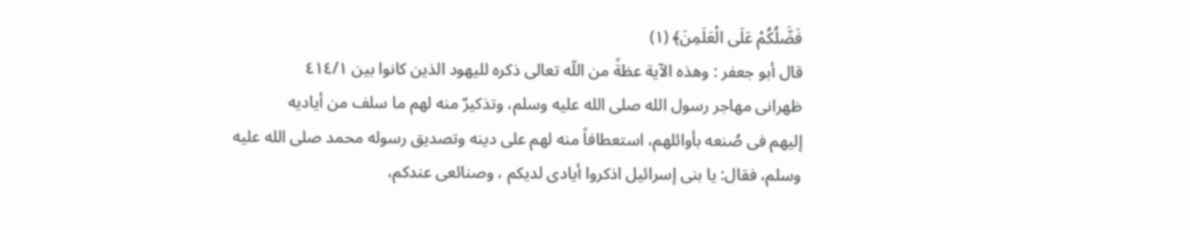فَضَّلُكُمْ عَلَى الْعَلَمِنَ﴾ (١)
قال أبو جعفر : وهذه الآية عظةً من اللّه تعالى ذكره لليهود الذين كانوا بين ٤١٤/١
ظهرانى مهاجر رسول الله صلى الله عليه وسلم، وتذكيرٌ منه لهم ما سلف من أياديه
إليهم فى صُنعه بأوائلهم، استعطافاً منه لهم على دينه وتصديق رسوله محمد صلى الله عليه
وسلم، فقال: يا بنى إسرائيل اذكروا أيادى لديكم ، وصنائعى عندكم،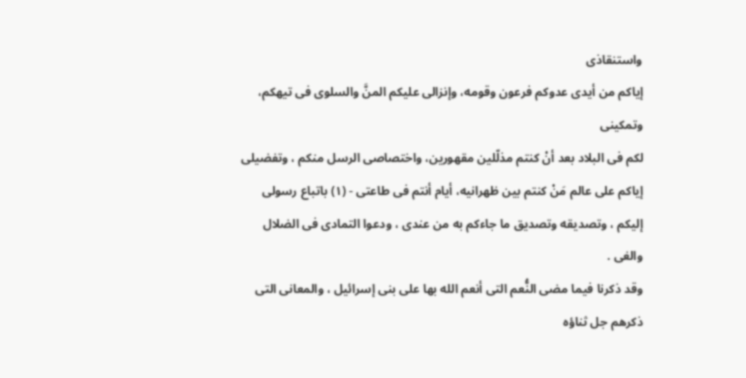واستنقاذى
إياكم من أيدى عدوكم فرعون وقومه، وإنزالى عليكم المنَّ والسلوى فى تيهكم، وتمكینی
لكم فى البلاد بعد أنْ كنتم مذلّلين مقهورين، واختصاصى الرسل منكم ، وتفضيلى
إياكم على عالم مَنْ كنتم بين ظهرانيه، أيام أنتم فى طاعتى - (١) باتباع رسولى
إليكم ، وتصديقه وتصديق ما جاءكم به من عندى ، ودعوا التمادى فى الضلال
والغى .
وقد ذكرنا فيما مضى النُّعم التى أنعم الله بها على بنى إسرائيل ، والمعانى التى
ذكرهم جل ثناؤه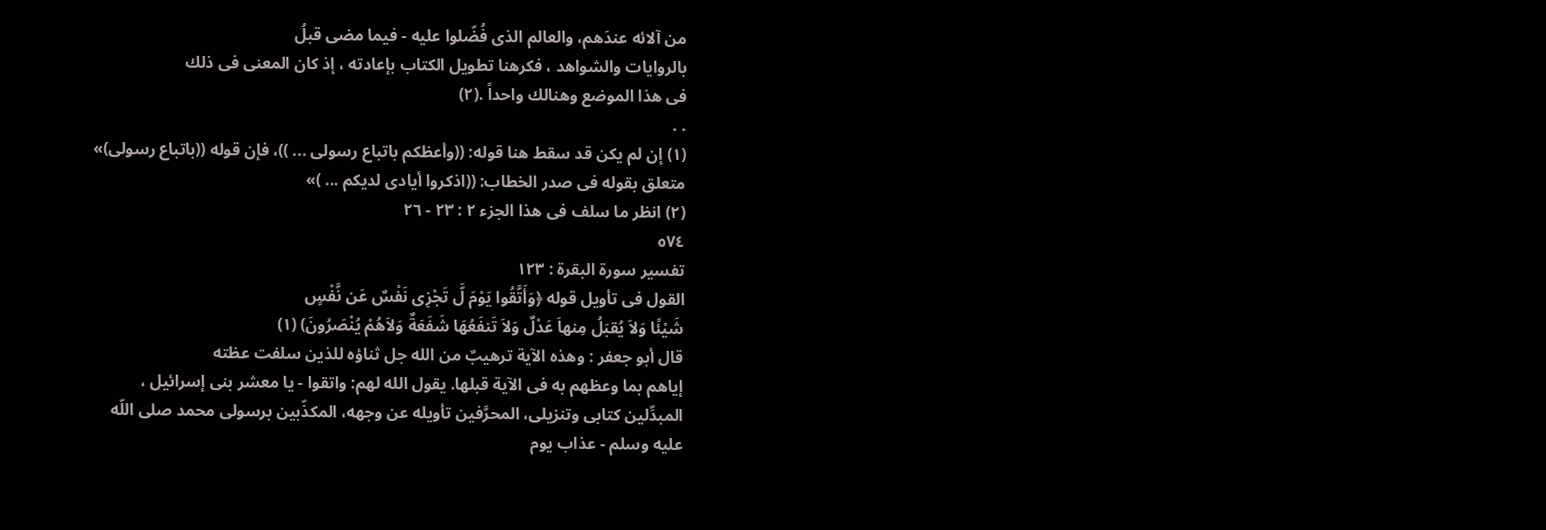من آلائه عندَهم، والعالم الذى فُضّلوا عليه - فيما مضى قبلُ
بالروايات والشواهد ، فكرهنا تطويل الكتاب بإعادته ، إذ كان المعنى فى ذلك
فى هذا الموضع وهنالك واحداً .(٢)
. .
(١) إن لم يكن قد سقط هنا قوله: ((وأعظكم باتباع رسولى ... ))، فإن قوله ((باتباع رسولى)»
متعلق بقوله فى صدر الخطاب: ((اذكروا أيادى لديكم ... )»
(٢) انظر ما سلف فى هذا الجزء ٢ : ٢٣ - ٢٦
٥٧٤
تفسير سورة البقرة : ١٢٣
القول فى تأويل قوله ﴿وَأَتَّقُوا يَوْمَ لَّ تَجْزِى نَفْسٌ عَن نَّفْسٍ
شَيْئًا وَلاَ يُقبَلُ مِنهاَ عَدْلٌ وَلاَ تَنفَعُهَا شَفَعَةٌ وَلاَهُمْ يُنْصَرُونَ) (١)
قال أبو جعفر : وهذه الآية ترهيبٌ من الله جل ثناؤه للذين سلفت عظته
إياهم بما وعظهم به فى الآية قبلها. يقول الله لهم: واتقوا - يا معشر بنى إسرائيل ،
المبدِّلين كتابى وتنزيلى، المحرَّفين تأويله عن وجهه، المكذّبين برسولى محمد صلى اللّه
عليه وسلم - عذاب يوم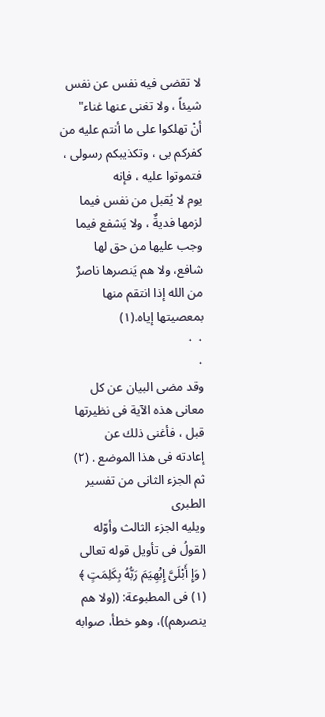لا تقضى فيه نفس عن نفس شيئاً ، ولا تغنى عنها غناء"
أنْ تهلكوا على ما أنتم عليه من كفركم بى ، وتكذيبكم رسولى ، فتموتوا عليه ، فإنه
يوم لا يُقبل من نفس فيما لزمها فديةٌ ، ولا يَشفع فيما وجب عليها من حق لها
شافع، ولا هم يَنصرها ناصرٌ من الله إذا انتقم منها بمعصيتها إياه.(١)
٠ ٠
٠
وقد مضى البيان عن كل معانى هذه الآية فى نظيرتها قبل ، فأغنى ذلك عن
إعادته فى هذا الموضع . (٢)
ثم الجزء الثانى من تفسير الطبرى
ويليه الجزء الثالث وأوّله
القولُ فی تأويل قوله تعالى
( وَإِ أَبْلَىَّ إِبَْهِيَمَ رَبُّهُ بِكَلِمَتٍ ﴾
(١) فى المطبوعة: ((ولا هم ينصرهم))، وهو خطأ، صوابه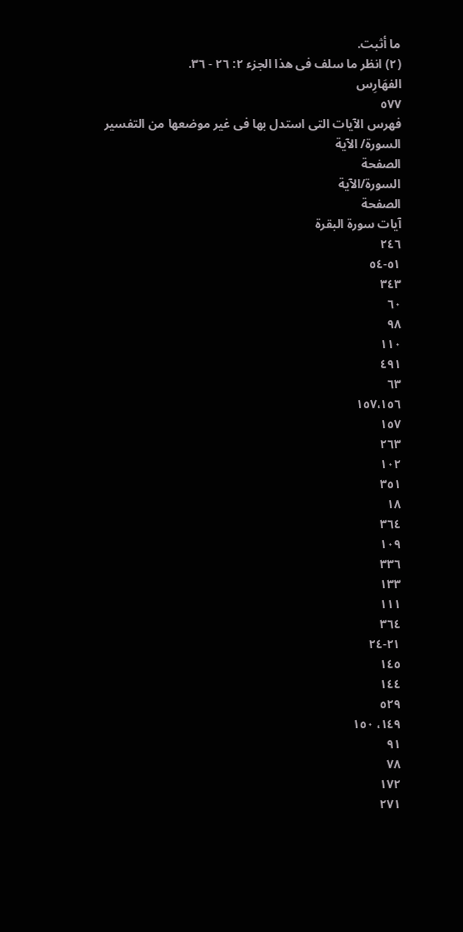ما أثبت.
(٢) انظر ما سلف فى هذا الجزء ٢: ٢٦ - ٣٦.
الفهَارِس
٥٧٧
فهرس الآيات التى استدل بها فى غير موضعها من التفسير
السورة/ الآية
الصفحة
السورة/الآية
الصفحة
آيات سورة البقرة
٢٤٦
٥١-٥٤
٣٤٣
٦٠
٩٨
١١٠
٤٩١
٦٣
١٥٧،١٥٦
١٥٧
٢٦٣
١٠٢
٣٥١
١٨
٣٦٤
١٠٩
٣٣٦
١٣٣
١١١
٣٦٤
٢١-٢٤
١٤٥
١٤٤
٥٢٩
١٤٩، ١٥٠
٩١
٧٨
١٧٢
٢٧١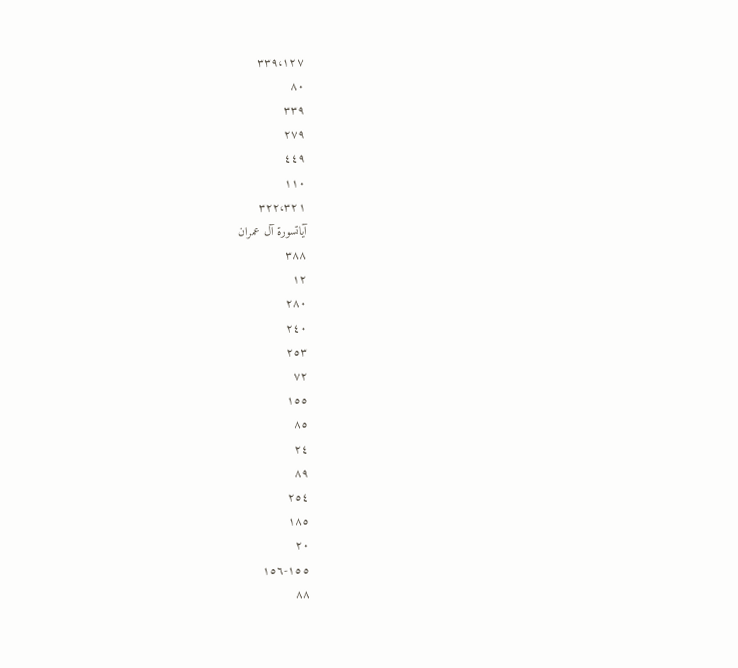٣٣٩،١٢٧
٨٠
٣٣٩
٢٧٩
٤٤٩
١١٠
٣٢٢،٣٢١
آياتسورة آل عمران
٣٨٨
١٢
٢٨٠
٢٤٠
٢٥٣
٧٢
١٥٥
٨٥
٢٤
٨٩
٢٥٤
١٨٥
٢٠
١٥٥-١٥٦
٨٨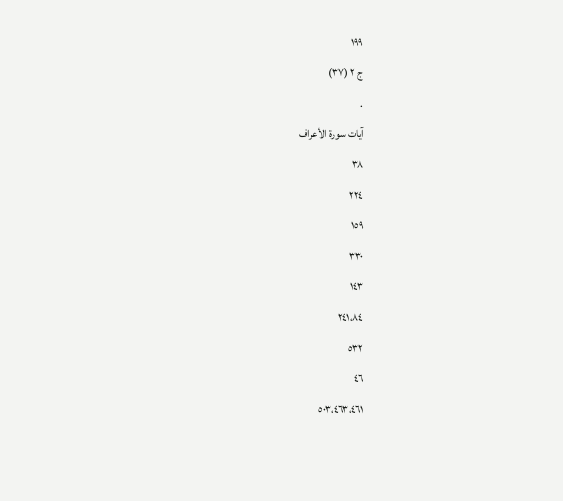١٩٩
ج ٢ (٣٧)
.
آيات سورة الأعراف
٣٨
٢٢٤
١٥٩
٣٣٠
١٤٣
٢٤١،٨٤
٥٣٢
٤٦
٥٠٣،٤٦٣،٤٦١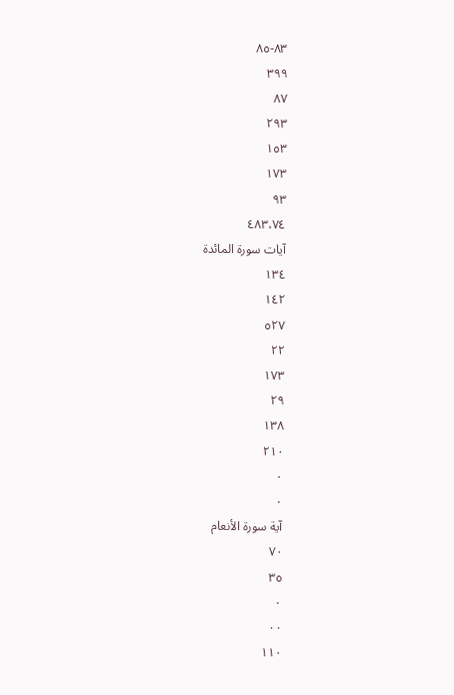٨٣-٨٥
٣٩٩
٨٧
٢٩٣
١٥٣
١٧٣
٩٣
٤٨٣،٧٤
آيات سورة المائدة
١٣٤
١٤٢
٥٢٧
٢٢
١٧٣
٢٩
١٣٨
٢١٠
٠
٠
آية سورة الأنعام
٧٠
٣٥
٠
٠٠
١١٠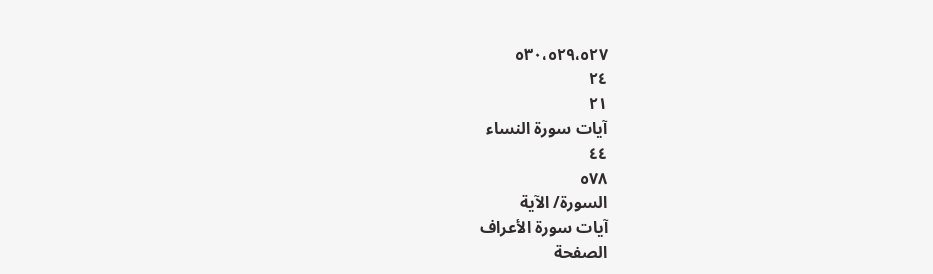٥٣٠،٥٢٩،٥٢٧
٢٤
٢١
آيات سورة النساء
٤٤
٥٧٨
السورة/ الآية
آيات سورة الأعراف
الصفحة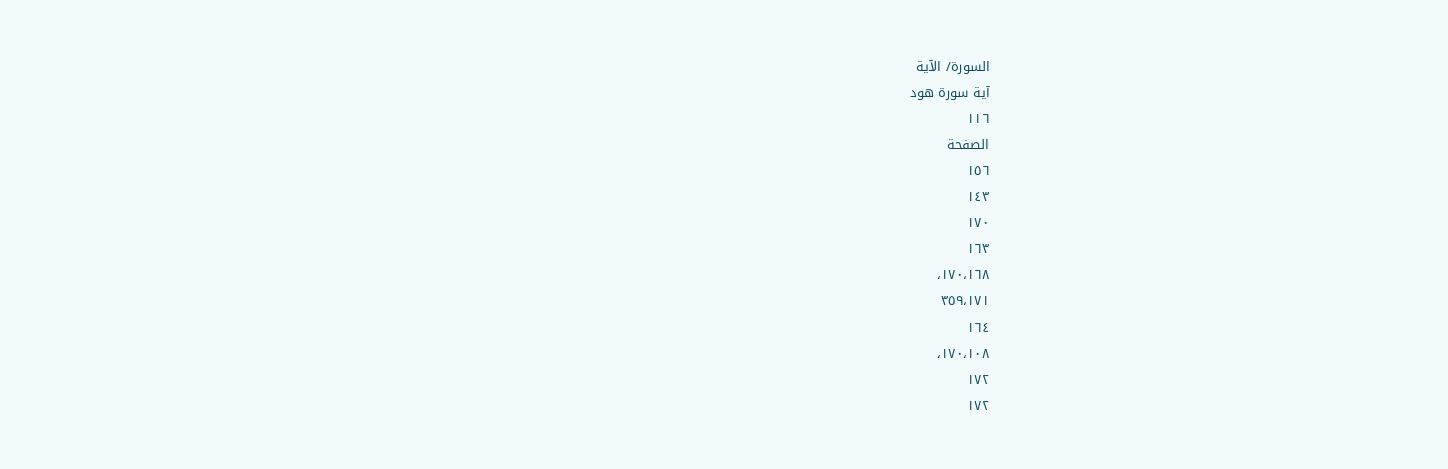السورة/ الآية
آية سورة هود
١١٦
الصفحة
١٥٦
١٤٣
١٧٠
١٦٣
١٧٠،١٦٨،
٣٥٩،١٧١
١٦٤
١٧٠،١٠٨،
١٧٢
١٧٢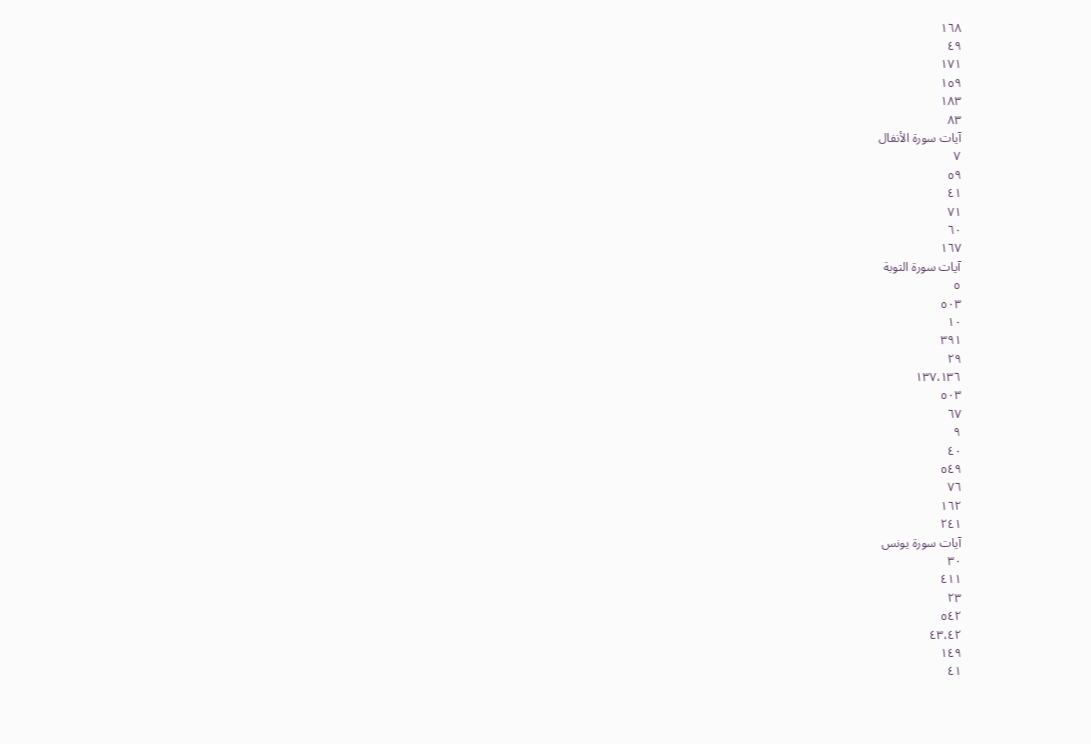١٦٨
٤٩
١٧١
١٥٩
١٨٣
٨٣
آيات سورة الأنفال
٧
٥٩
٤١
٧١
٦٠
١٦٧
آيات سورة التوبة
٥
٥٠٣
١٠
٣٩١
٢٩
١٣٧،١٣٦
٥٠٣
٦٧
٩
٤٠
٥٤٩
٧٦
١٦٢
٢٤١
آيات سورة يونس
٣٠
٤١١
٢٣
٥٤٢
٤٣،٤٢
١٤٩
٤١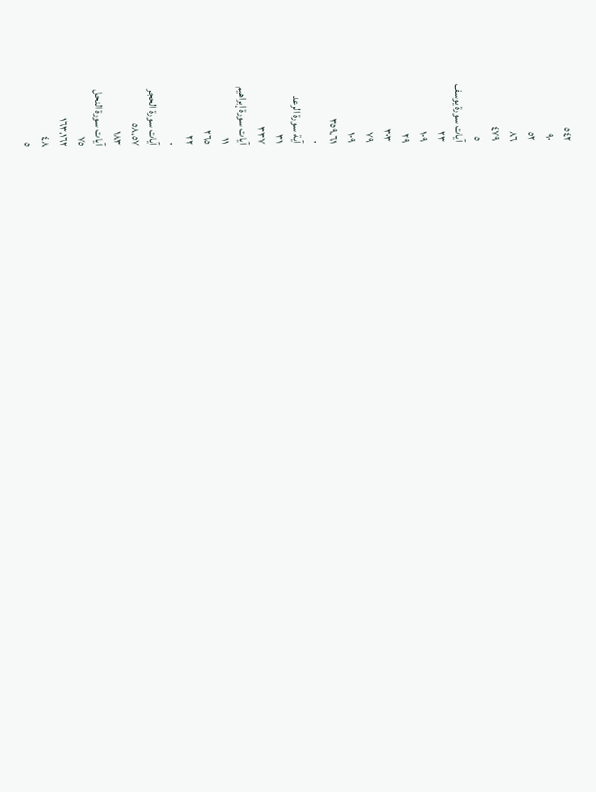٥٤٢
٩٠
٥٢
٨٦
٤٧٩
٥
آيات سورة یوسف
٢٣
١٠٩
٢٩
٣٠٣
٧٩
١٠٩
٣٥٩،٦١
٠
آية سورة الرعد
٣١
٣٣٧
آيات سورة إبراهيم
١١
٢٦٥
٢٢
٠
آيات سورة الحجر
٥٨،٥٧
١٨٣
آيات سورة النحل
٧٥
١٦٣،١٦٢
٤٨
٥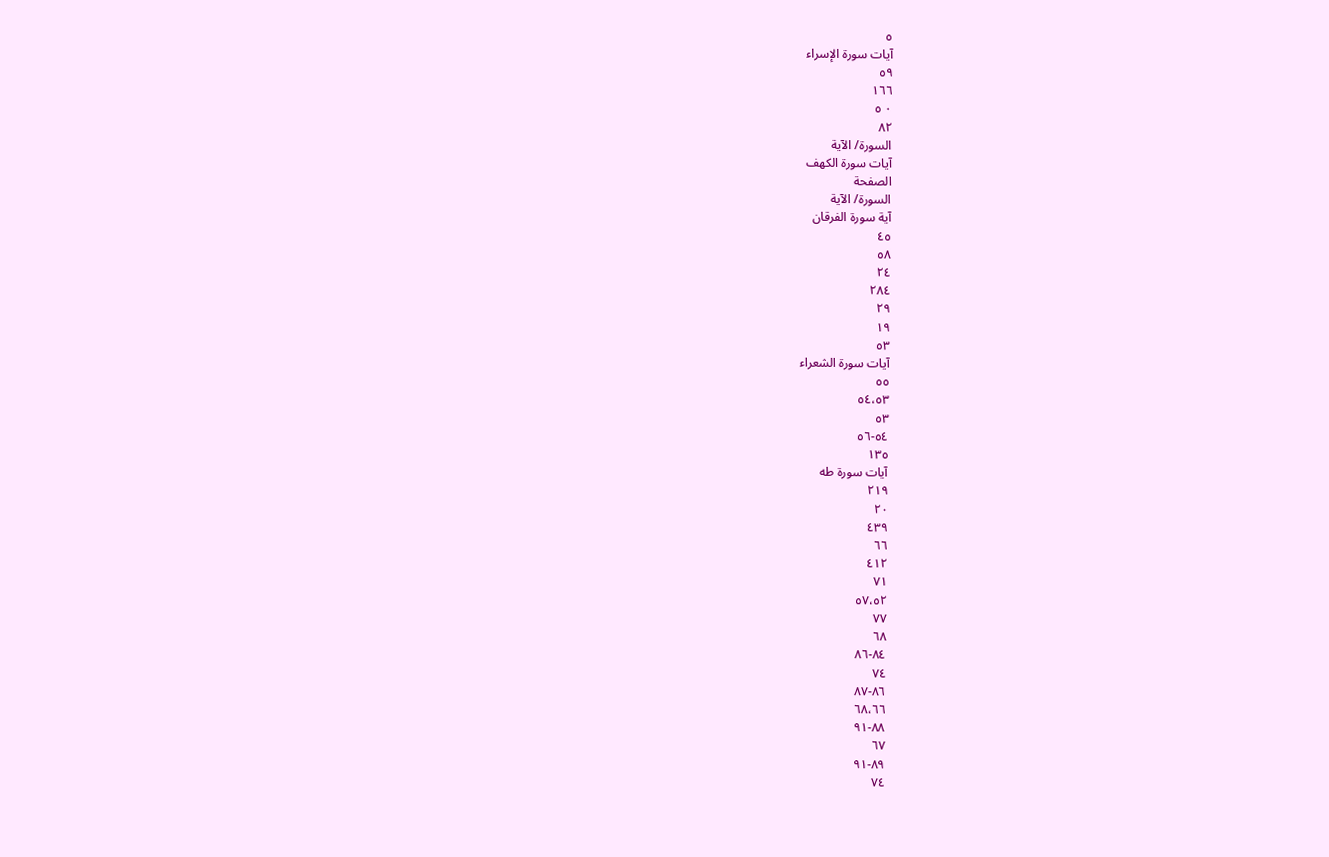٥
آيات سورة الإسراء
٥٩
١٦٦
٠ ٥
٨٢
السورة/ الآية
آيات سورة الکھف
الصفحة
السورة/ الآية
آية سورة الفرقان
٤٥
٥٨
٢٤
٢٨٤
٢٩
١٩
٥٣
آيات سورة الشعراء
٥٥
٥٤،٥٣
٥٣
٥٤-٥٦
١٣٥
آيات سورة طه
٢١٩
٢٠
٤٣٩
٦٦
٤١٢
٧١
٥٧،٥٢
٧٧
٦٨
٨٤-٨٦
٧٤
٨٦-٨٧
٦٨،٦٦
٨٨-٩١
٦٧
٨٩-٩١
٧٤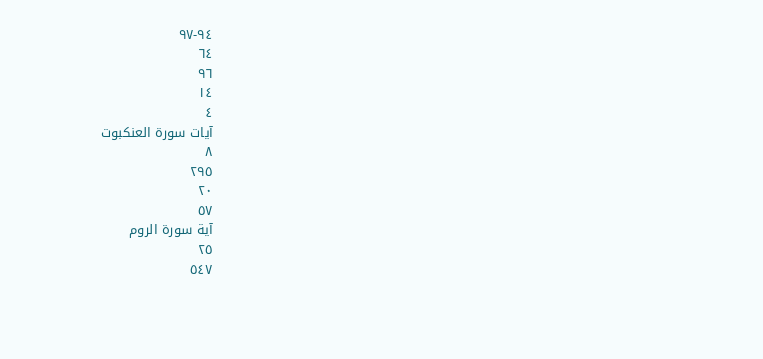٩٤-٩٧
٦٤
٩٦
١٤
٤
آيات سورة العنكبوت
٨
٢٩٥
٢٠
٥٧
آية سورة الروم
٢٥
٥٤٧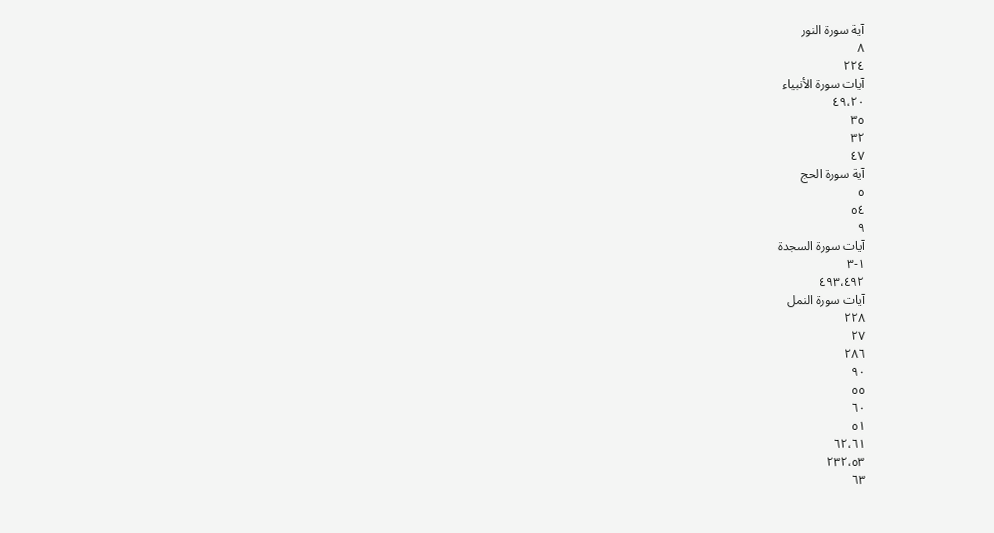آية سورة النور
٨
٢٢٤
آيات سورة الأنبياء
٤٩،٢٠
٣٥
٣٢
٤٧
آية سورة الحج
٥
٥٤
٩
آيات سورة السجدة
١-٣
٤٩٣،٤٩٢
آيات سورة النمل
٢٢٨
٢٧
٢٨٦
٩٠
٥٥
٦٠
٥١
٦٢،٦١
٢٣٢،٥٣
٦٣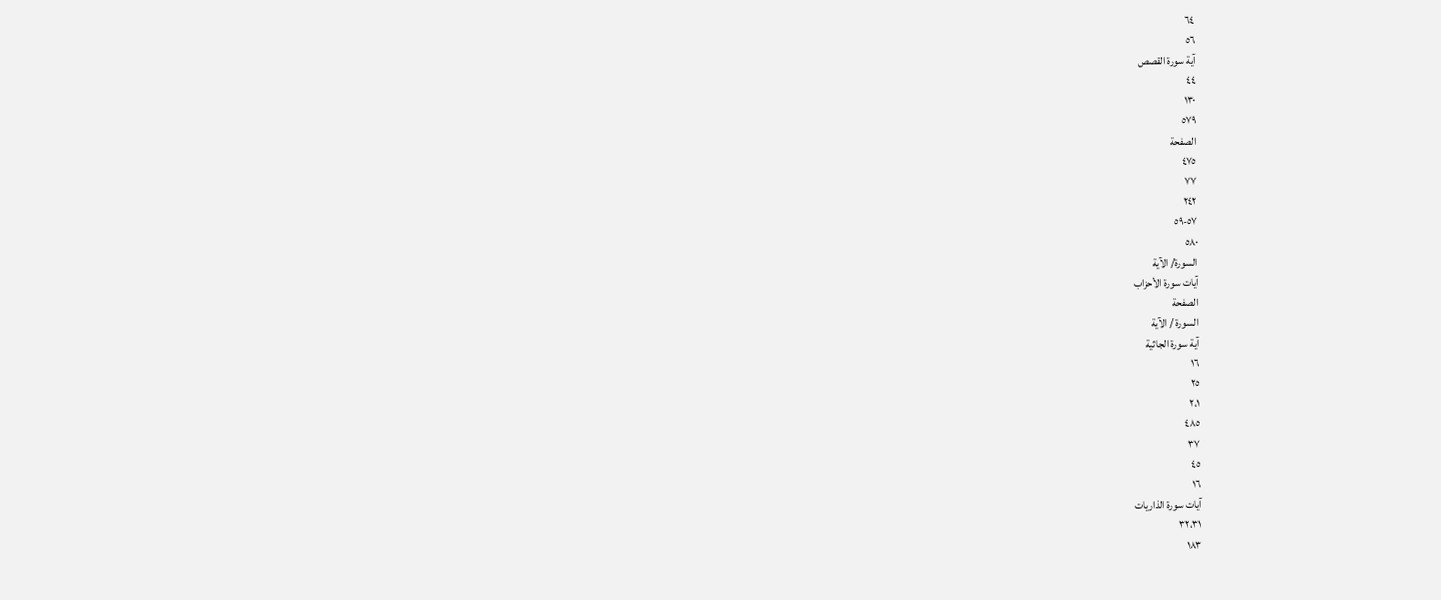٦٤
٥٦
آية سورة القصص
٤٤
١٣٠
٥٧٩
الصفحة
٤٧٥
٧٧
٢٤٢
٥٧-٥٩
٥٨٠
السورة/ الآية
آيات سورة الأحزاب
الصفحة
السورة / الآية
آية سورة الجاثية
١٦
٢٥
٢،١
٤٨٥
٣٧
٤٥
١٦
آيات سورة الذاريات
٣٢،٣١
١٨٣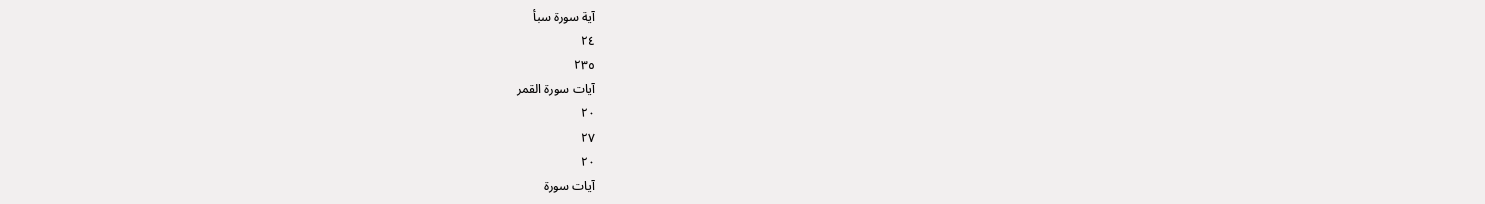آية سورة سبأ
٢٤
٢٣٥
آيات سورة القمر
٢٠
٢٧
٢٠
آيات سورة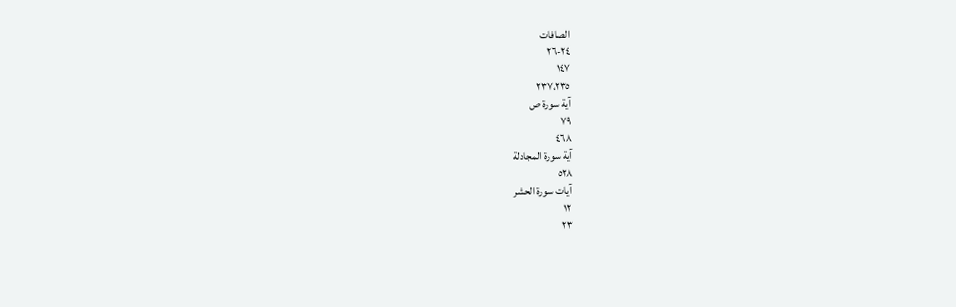الصافات
٢٤-٢٦
١٤٧
٢٣٧،٢٣٥
آية سورة ص
٧٩
٤٦٨
آية سورة المجادلة
٥٢٨
آيات سورة الحشر
١٢
٢٣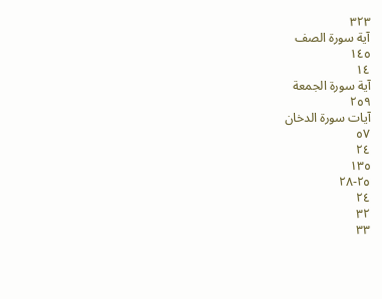٣٢٣
آية سورة الصف
١٤٥
١٤
آية سورة الجمعة
٢٥٩
آيات سورة الدخان
٥٧
٢٤
١٣٥
٢٥-٢٨
٢٤
٣٢
٣٣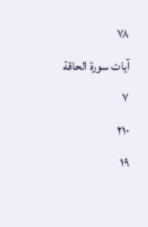٧٨
آيات سورة الحاقة
٧
٢١٠
١٩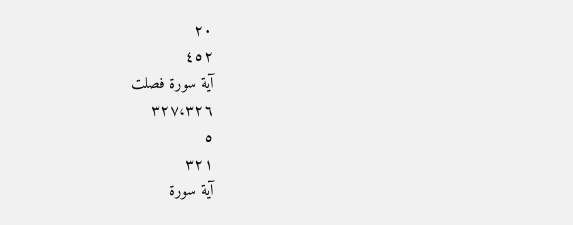٢٠
٤٥٢
آية سورة فصلت
٣٢٧،٣٢٦
٥
٣٢١
آية سورة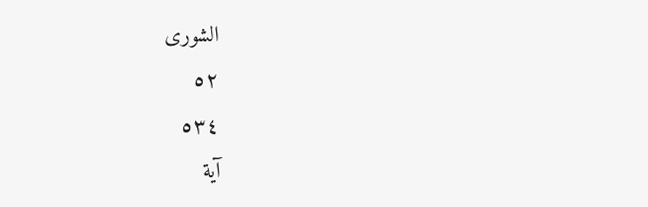الشورى
٥٢
٥٣٤
آية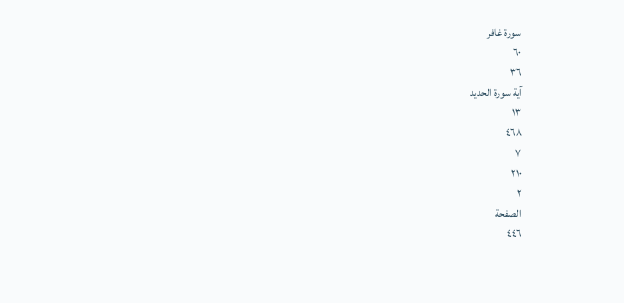سورة غافر
٦٠
٣٦
آية سورة الحديد
١٣
٤٦٨
٧
٢١٠
٢
الصفحة
٤٤٦